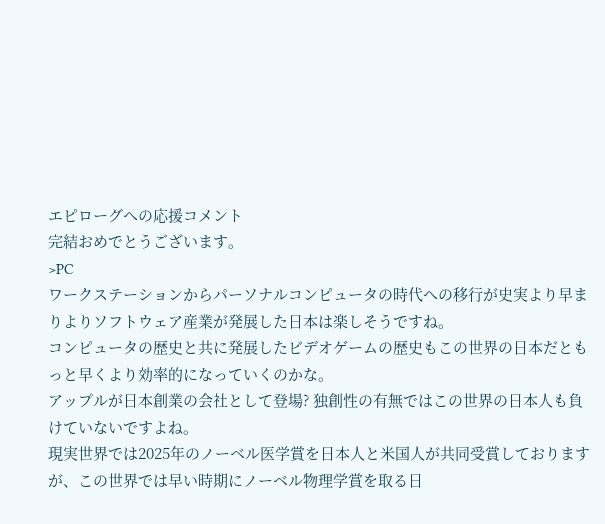エピローグへの応援コメント
完結おめでとうございます。
>PC
ワークステーションからパーソナルコンピュータの時代への移行が史実より早まりよりソフトウェア産業が発展した日本は楽しそうですね。
コンピュータの歴史と共に発展したビデオゲームの歴史もこの世界の日本だともっと早くより効率的になっていくのかな。
アップルが日本創業の会社として登場? 独創性の有無ではこの世界の日本人も負けていないですよね。
現実世界では2025年のノーベル医学賞を日本人と米国人が共同受賞しておりますが、この世界では早い時期にノーベル物理学賞を取る日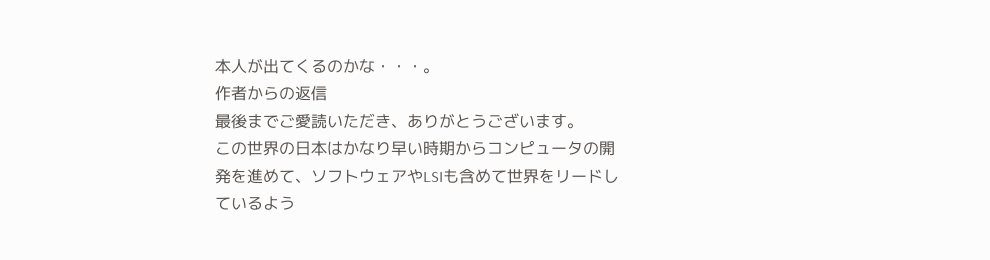本人が出てくるのかな・・・。
作者からの返信
最後までご愛読いただき、ありがとうございます。
この世界の日本はかなり早い時期からコンピュータの開発を進めて、ソフトウェアやLSIも含めて世界をリードしているよう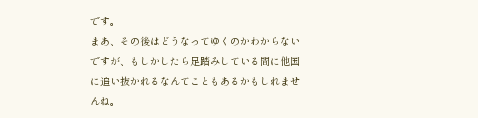です。
まあ、その後はどうなってゆくのかわからないですが、もしかしたら足踏みしている間に他国に追い抜かれるなんてこともあるかもしれませんね。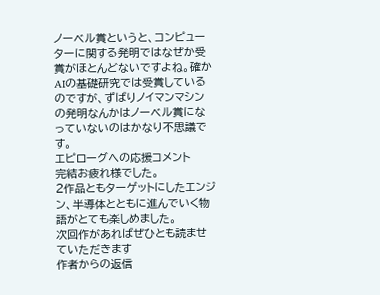ノーベル賞というと、コンピューターに関する発明ではなぜか受賞がほとんどないですよね。確かAIの基礎研究では受賞しているのですが、ずばりノイマンマシンの発明なんかはノーベル賞になっていないのはかなり不思議です。
エピローグへの応援コメント
完結お疲れ様でした。
2作品ともターゲットにしたエンジン、半導体とともに進んでいく物語がとても楽しめました。
次回作があればぜひとも読ませていただきます
作者からの返信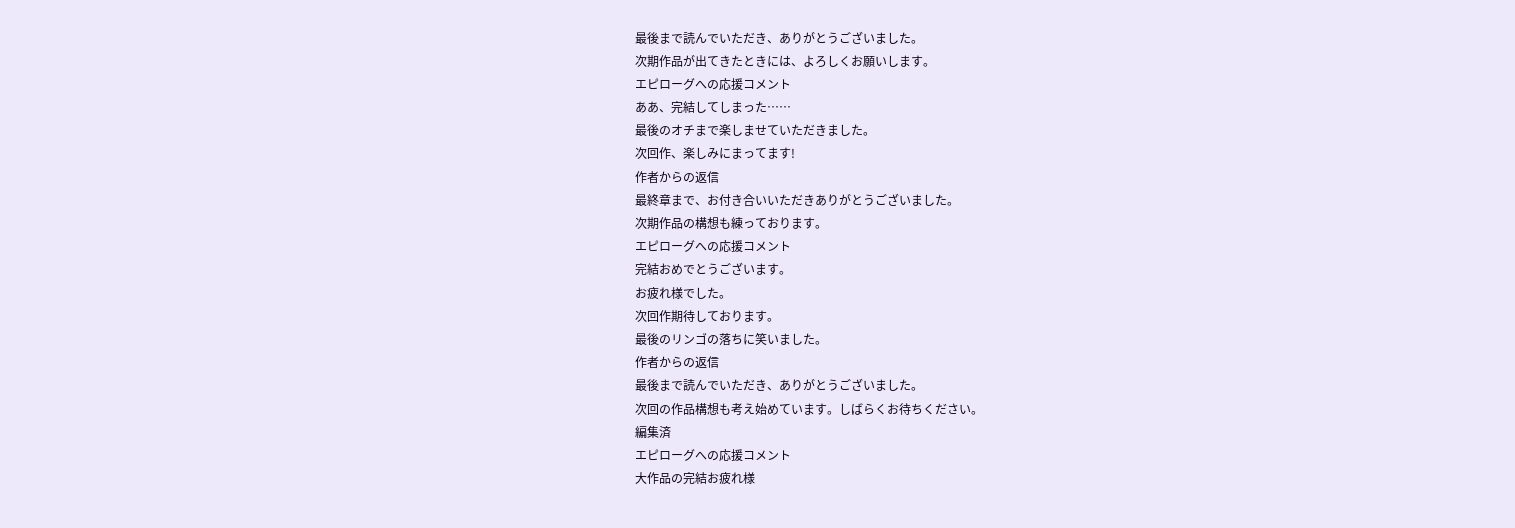最後まで読んでいただき、ありがとうございました。
次期作品が出てきたときには、よろしくお願いします。
エピローグへの応援コメント
ああ、完結してしまった……
最後のオチまで楽しませていただきました。
次回作、楽しみにまってます!
作者からの返信
最終章まで、お付き合いいただきありがとうございました。
次期作品の構想も練っております。
エピローグへの応援コメント
完結おめでとうございます。
お疲れ様でした。
次回作期待しております。
最後のリンゴの落ちに笑いました。
作者からの返信
最後まで読んでいただき、ありがとうございました。
次回の作品構想も考え始めています。しばらくお待ちください。
編集済
エピローグへの応援コメント
大作品の完結お疲れ様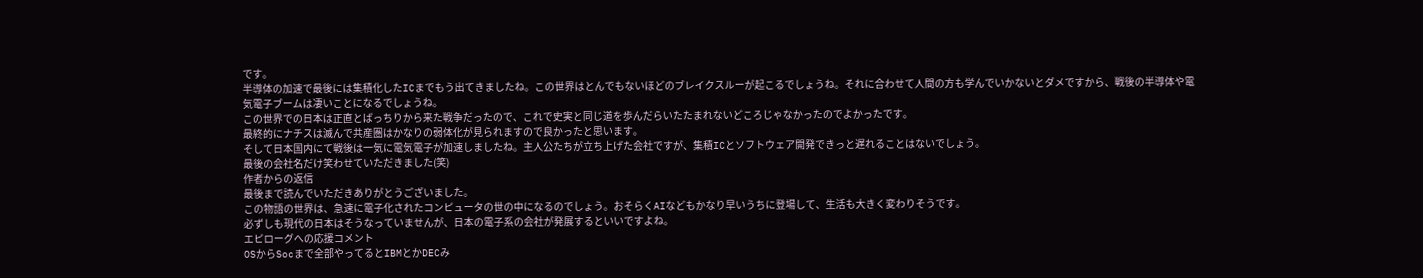です。
半導体の加速で最後には集積化したICまでもう出てきましたね。この世界はとんでもないほどのブレイクスルーが起こるでしょうね。それに合わせて人間の方も学んでいかないとダメですから、戦後の半導体や電気電子ブームは凄いことになるでしょうね。
この世界での日本は正直とばっちりから来た戦争だったので、これで史実と同じ道を歩んだらいたたまれないどころじゃなかったのでよかったです。
最終的にナチスは滅んで共産圏はかなりの弱体化が見られますので良かったと思います。
そして日本国内にて戦後は一気に電気電子が加速しましたね。主人公たちが立ち上げた会社ですが、集積ICとソフトウェア開発できっと遅れることはないでしょう。
最後の会社名だけ笑わせていただきました(笑)
作者からの返信
最後まで読んでいただきありがとうございました。
この物語の世界は、急速に電子化されたコンピュータの世の中になるのでしょう。おそらくAIなどもかなり早いうちに登場して、生活も大きく変わりそうです。
必ずしも現代の日本はそうなっていませんが、日本の電子系の会社が発展するといいですよね。
エピローグへの応援コメント
OSからSocまで全部やってるとIBMとかDECみ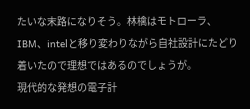たいな末路になりそう。林檎はモトローラ、IBM、intelと移り変わりながら自社設計にたどり着いたので理想ではあるのでしょうが。
現代的な発想の電子計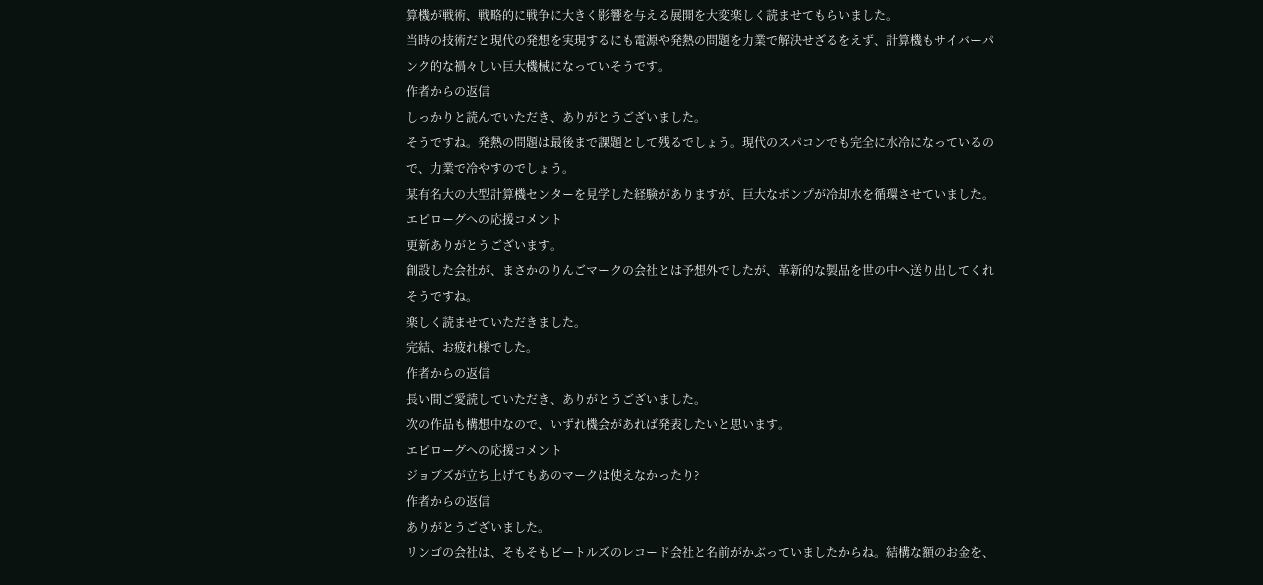算機が戦術、戦略的に戦争に大きく影響を与える展開を大変楽しく読ませてもらいました。
当時の技術だと現代の発想を実現するにも電源や発熱の問題を力業で解決せざるをえず、計算機もサイバーパンク的な禍々しい巨大機械になっていそうです。
作者からの返信
しっかりと読んでいただき、ありがとうございました。
そうですね。発熱の問題は最後まで課題として残るでしょう。現代のスパコンでも完全に水冷になっているので、力業で冷やすのでしょう。
某有名大の大型計算機センターを見学した経験がありますが、巨大なポンプが冷却水を循環させていました。
エピローグへの応援コメント
更新ありがとうございます。
創設した会社が、まさかのりんごマークの会社とは予想外でしたが、革新的な製品を世の中へ送り出してくれそうですね。
楽しく読ませていただきました。
完結、お疲れ様でした。
作者からの返信
長い間ご愛読していただき、ありがとうございました。
次の作品も構想中なので、いずれ機会があれば発表したいと思います。
エピローグへの応援コメント
ジョブズが立ち上げてもあのマークは使えなかったり?
作者からの返信
ありがとうございました。
リンゴの会社は、そもそもビートルズのレコード会社と名前がかぶっていましたからね。結構な額のお金を、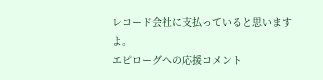レコード会社に支払っていると思いますよ。
エピローグへの応援コメント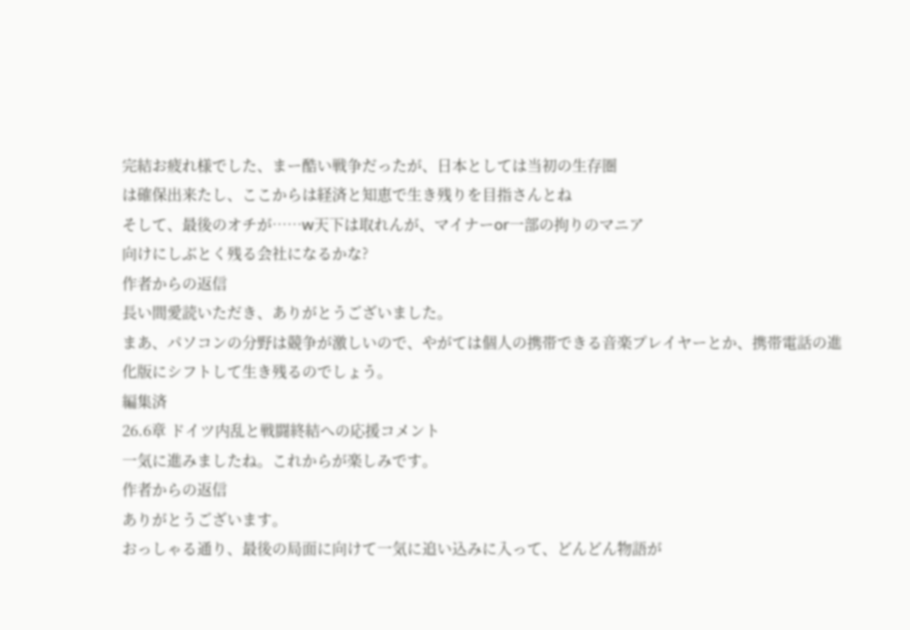完結お疲れ様でした、まー酷い戦争だったが、日本としては当初の生存圏
は確保出来たし、ここからは経済と知恵で生き残りを目指さんとね
そして、最後のオチが……w天下は取れんが、マイナーor一部の拘りのマニア
向けにしぶとく残る会社になるかな?
作者からの返信
長い間愛読いただき、ありがとうございました。
まあ、パソコンの分野は競争が激しいので、やがては個人の携帯できる音楽プレイヤーとか、携帯電話の進化版にシフトして生き残るのでしょう。
編集済
26.6章 ドイツ内乱と戦闘終結への応援コメント
一気に進みましたね。これからが楽しみです。
作者からの返信
ありがとうございます。
おっしゃる通り、最後の局面に向けて一気に追い込みに入って、どんどん物語が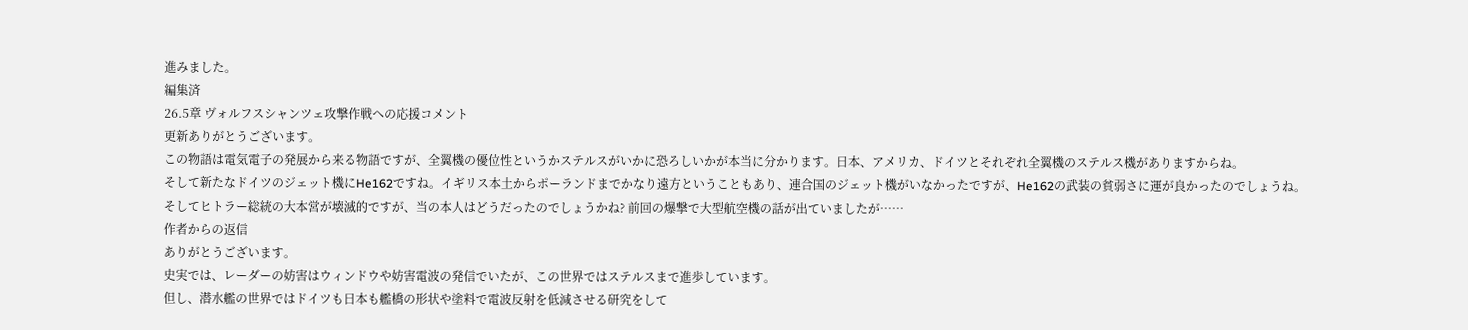進みました。
編集済
26.5章 ヴォルフスシャンツェ攻撃作戦への応援コメント
更新ありがとうございます。
この物語は電気電子の発展から来る物語ですが、全翼機の優位性というかステルスがいかに恐ろしいかが本当に分かります。日本、アメリカ、ドイツとそれぞれ全翼機のステルス機がありますからね。
そして新たなドイツのジェット機にHe162ですね。イギリス本土からポーランドまでかなり遠方ということもあり、連合国のジェット機がいなかったですが、He162の武装の貧弱さに運が良かったのでしょうね。
そしてヒトラー総統の大本営が壊滅的ですが、当の本人はどうだったのでしょうかね? 前回の爆撃で大型航空機の話が出ていましたが……
作者からの返信
ありがとうございます。
史実では、レーダーの妨害はウィンドウや妨害電波の発信でいたが、この世界ではステルスまで進歩しています。
但し、潜水艦の世界ではドイツも日本も艦橋の形状や塗料で電波反射を低減させる研究をして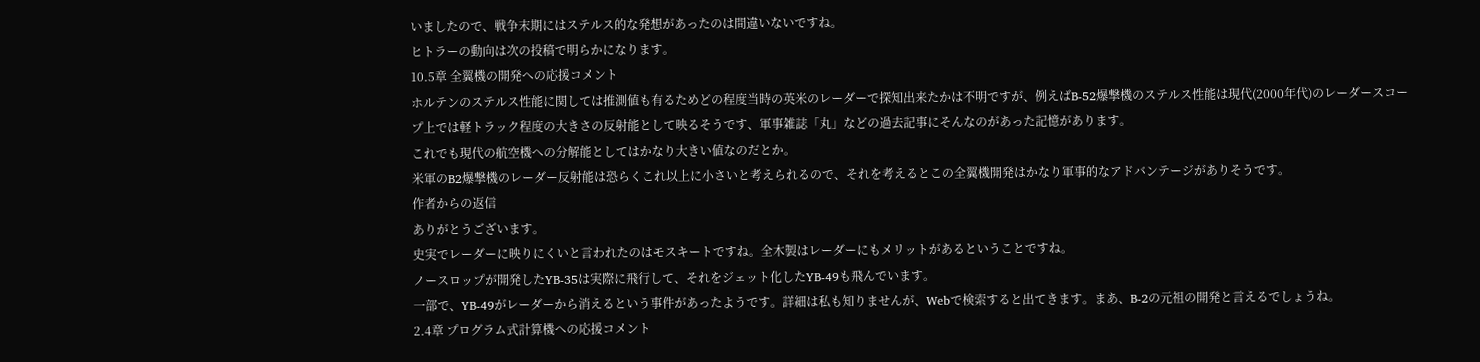いましたので、戦争末期にはステルス的な発想があったのは間違いないですね。
ヒトラーの動向は次の投稿で明らかになります。
10.5章 全翼機の開発への応援コメント
ホルテンのステルス性能に関しては推測値も有るためどの程度当時の英米のレーダーで探知出来たかは不明ですが、例えばB-52爆撃機のステルス性能は現代(2000年代)のレーダースコープ上では軽トラック程度の大きさの反射能として映るそうです、軍事雑誌「丸」などの過去記事にそんなのがあった記憶があります。
これでも現代の航空機への分解能としてはかなり大きい値なのだとか。
米軍のB2爆撃機のレーダー反射能は恐らくこれ以上に小さいと考えられるので、それを考えるとこの全翼機開発はかなり軍事的なアドバンテージがありそうです。
作者からの返信
ありがとうございます。
史実でレーダーに映りにくいと言われたのはモスキートですね。全木製はレーダーにもメリットがあるということですね。
ノースロップが開発したYB-35は実際に飛行して、それをジェット化したYB-49も飛んでいます。
一部で、YB-49がレーダーから消えるという事件があったようです。詳細は私も知りませんが、Webで検索すると出てきます。まあ、B-2の元祖の開発と言えるでしょうね。
2.4章 プログラム式計算機への応援コメント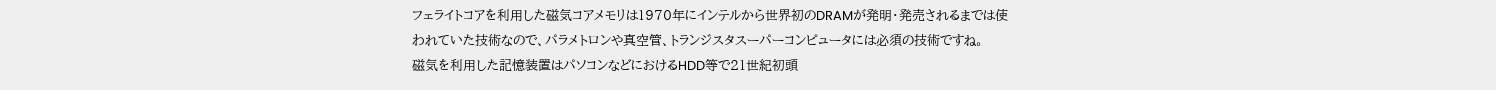フェライトコアを利用した磁気コアメモリは1970年にインテルから世界初のDRAMが発明・発売されるまでは使われていた技術なので、パラメトロンや真空管、トランジスタスーパーコンピュータには必須の技術ですね。
磁気を利用した記憶装置はパソコンなどにおけるHDD等で21世紀初頭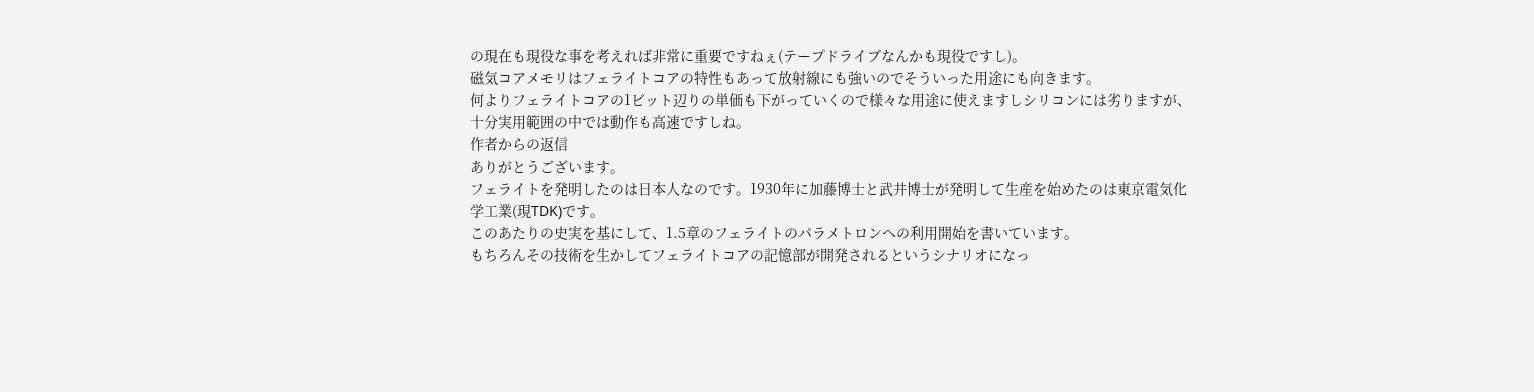の現在も現役な事を考えれば非常に重要ですねぇ(テープドライブなんかも現役ですし)。
磁気コアメモリはフェライトコアの特性もあって放射線にも強いのでそういった用途にも向きます。
何よりフェライトコアの1ビット辺りの単価も下がっていくので様々な用途に使えますしシリコンには劣りますが、十分実用範囲の中では動作も高速ですしね。
作者からの返信
ありがとうございます。
フェライトを発明したのは日本人なのです。1930年に加藤博士と武井博士が発明して生産を始めたのは東京電気化学工業(現TDK)です。
このあたりの史実を基にして、1.5章のフェライトのパラメトロンへの利用開始を書いています。
もちろんその技術を生かしてフェライトコアの記憶部が開発されるというシナリオになっ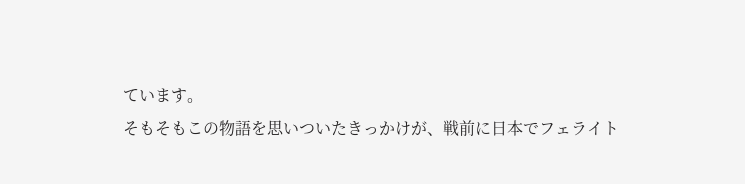ています。
そもそもこの物語を思いついたきっかけが、戦前に日本でフェライト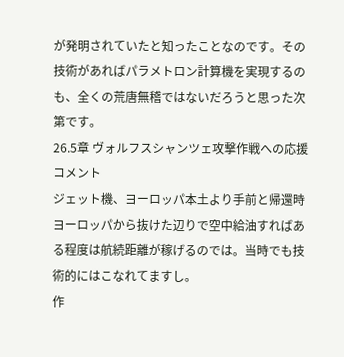が発明されていたと知ったことなのです。その技術があればパラメトロン計算機を実現するのも、全くの荒唐無稽ではないだろうと思った次第です。
26.5章 ヴォルフスシャンツェ攻撃作戦への応援コメント
ジェット機、ヨーロッパ本土より手前と帰還時ヨーロッパから抜けた辺りで空中給油すればある程度は航続距離が稼げるのでは。当時でも技術的にはこなれてますし。
作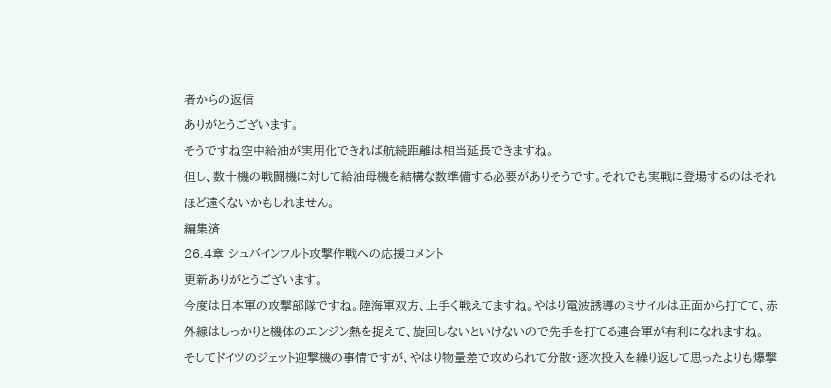者からの返信
ありがとうございます。
そうですね空中給油が実用化できれば航続距離は相当延長できますね。
但し、数十機の戦闘機に対して給油母機を結構な数準備する必要がありそうです。それでも実戦に登場するのはそれほど遠くないかもしれません。
編集済
26.4章 シュバインフルト攻撃作戦への応援コメント
更新ありがとうございます。
今度は日本軍の攻撃部隊ですね。陸海軍双方、上手く戦えてますね。やはり電波誘導のミサイルは正面から打てて、赤外線はしっかりと機体のエンジン熱を捉えて、旋回しないといけないので先手を打てる連合軍が有利になれますね。
そしてドイツのジェット迎撃機の事情ですが、やはり物量差で攻められて分散・逐次投入を繰り返して思ったよりも爆撃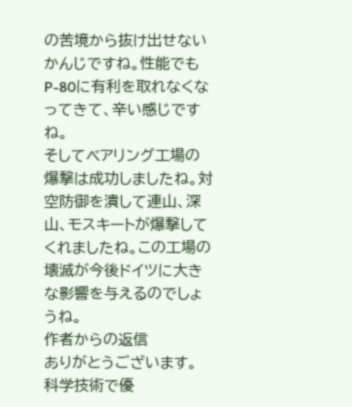の苦境から抜け出せないかんじですね。性能でもP-80に有利を取れなくなってきて、辛い感じですね。
そしてベアリング工場の爆撃は成功しましたね。対空防御を潰して連山、深山、モスキートが爆撃してくれましたね。この工場の壊滅が今後ドイツに大きな影響を与えるのでしょうね。
作者からの返信
ありがとうございます。
科学技術で優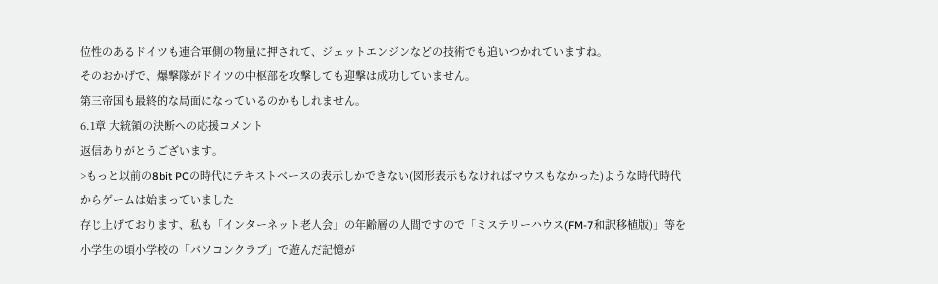位性のあるドイツも連合軍側の物量に押されて、ジェットエンジンなどの技術でも追いつかれていますね。
そのおかげで、爆撃隊がドイツの中枢部を攻撃しても迎撃は成功していません。
第三帝国も最終的な局面になっているのかもしれません。
6.1章 大統領の決断への応援コメント
返信ありがとうございます。
>もっと以前の8bit PCの時代にテキストベースの表示しかできない(図形表示もなければマウスもなかった)ような時代時代からゲームは始まっていました
存じ上げております、私も「インターネット老人会」の年齢層の人間ですので「ミステリーハウス(FM-7和訳移植版)」等を小学生の頃小学校の「パソコンクラブ」で遊んだ記憶が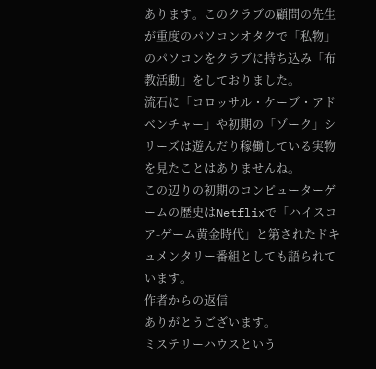あります。このクラブの顧問の先生が重度のパソコンオタクで「私物」のパソコンをクラブに持ち込み「布教活動」をしておりました。
流石に「コロッサル・ケーブ・アドベンチャー」や初期の「ゾーク」シリーズは遊んだり稼働している実物を見たことはありませんね。
この辺りの初期のコンピューターゲームの歴史はNetflixで「ハイスコア-ゲーム黄金時代」と第されたドキュメンタリー番組としても語られています。
作者からの返信
ありがとうございます。
ミステリーハウスという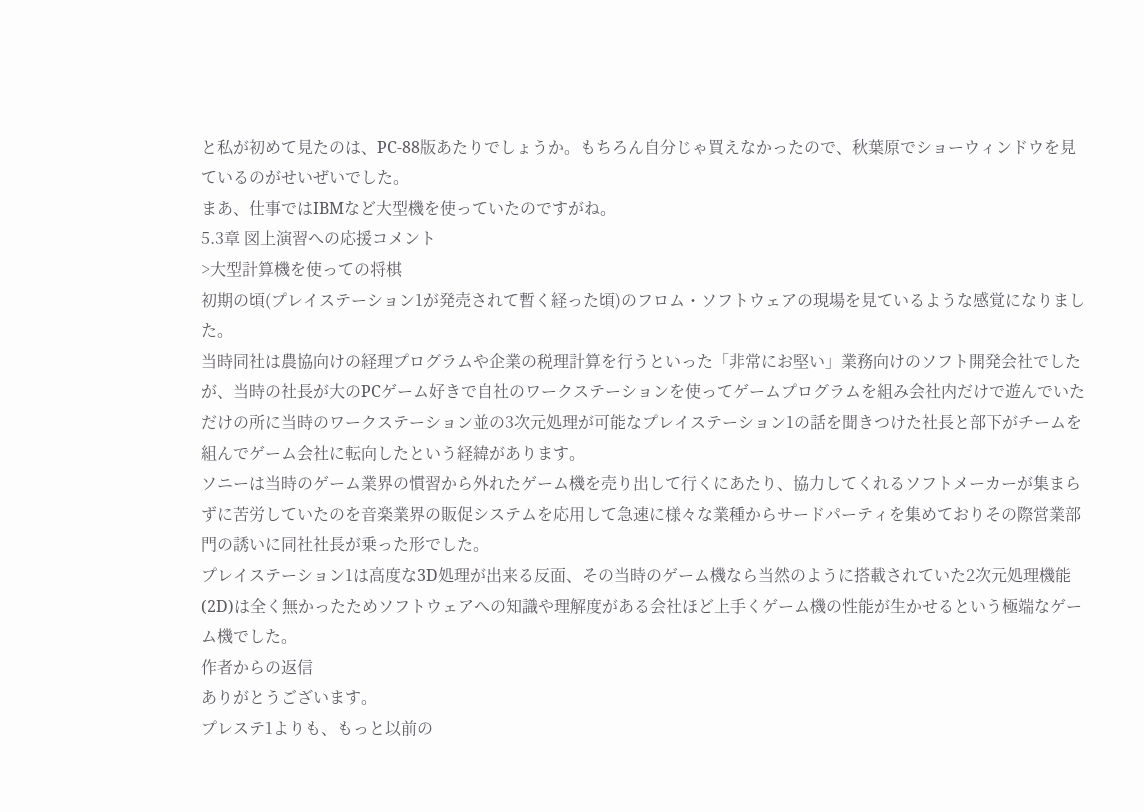と私が初めて見たのは、PC-88版あたりでしょうか。もちろん自分じゃ買えなかったので、秋葉原でショーウィンドウを見ているのがせいぜいでした。
まあ、仕事ではIBMなど大型機を使っていたのですがね。
5.3章 図上演習への応援コメント
>大型計算機を使っての将棋
初期の頃(プレイステーション1が発売されて暫く経った頃)のフロム・ソフトウェアの現場を見ているような感覚になりました。
当時同社は農協向けの経理プログラムや企業の税理計算を行うといった「非常にお堅い」業務向けのソフト開発会社でしたが、当時の社長が大のPCゲーム好きで自社のワークステーションを使ってゲームプログラムを組み会社内だけで遊んでいただけの所に当時のワークステーション並の3次元処理が可能なプレイステーション1の話を聞きつけた社長と部下がチームを組んでゲーム会社に転向したという経緯があります。
ソニーは当時のゲーム業界の慣習から外れたゲーム機を売り出して行くにあたり、協力してくれるソフトメーカーが集まらずに苦労していたのを音楽業界の販促システムを応用して急速に様々な業種からサードパーティを集めておりその際営業部門の誘いに同社社長が乗った形でした。
プレイステーション1は高度な3D処理が出来る反面、その当時のゲーム機なら当然のように搭載されていた2次元処理機能(2D)は全く無かったためソフトウェアへの知識や理解度がある会社ほど上手くゲーム機の性能が生かせるという極端なゲーム機でした。
作者からの返信
ありがとうございます。
プレステ1よりも、もっと以前の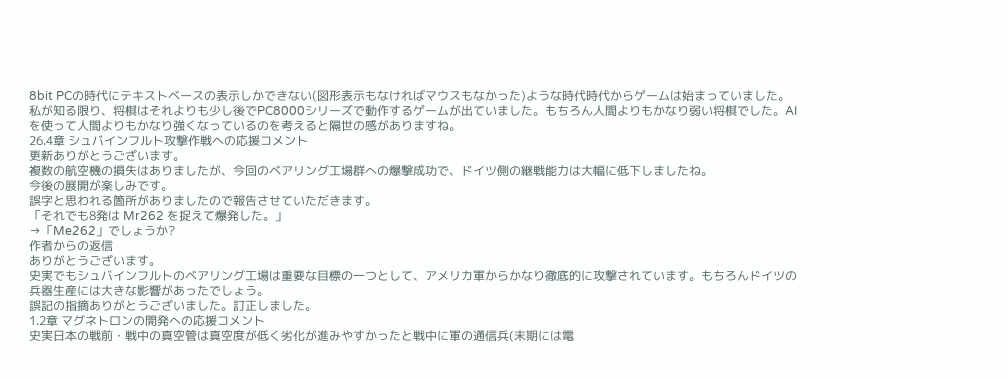8bit PCの時代にテキストベースの表示しかできない(図形表示もなければマウスもなかった)ような時代時代からゲームは始まっていました。
私が知る限り、将棋はそれよりも少し後でPC8000シリーズで動作するゲームが出ていました。もちろん人間よりもかなり弱い将棋でした。AIを使って人間よりもかなり強くなっているのを考えると隔世の感がありますね。
26.4章 シュバインフルト攻撃作戦への応援コメント
更新ありがとうございます。
複数の航空機の損失はありましたが、今回のベアリング工場群への爆撃成功で、ドイツ側の継戦能力は大幅に低下しましたね。
今後の展開が楽しみです。
誤字と思われる箇所がありましたので報告させていただきます。
「それでも8発は Mr262 を捉えて爆発した。」
→「Me262」でしょうか?
作者からの返信
ありがとうございます。
史実でもシュバインフルトのベアリング工場は重要な目標の一つとして、アメリカ軍からかなり徹底的に攻撃されています。もちろんドイツの兵器生産には大きな影響があったでしょう。
誤記の指摘ありがとうございました。訂正しました。
1.2章 マグネトロンの開発への応援コメント
史実日本の戦前・戦中の真空管は真空度が低く劣化が進みやすかったと戦中に軍の通信兵(末期には電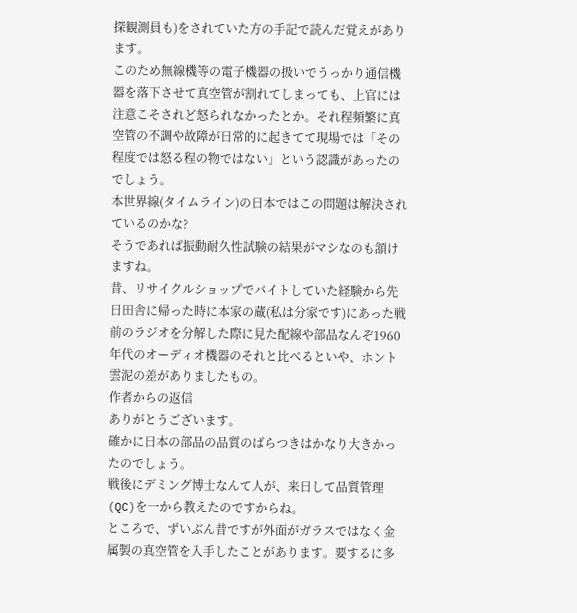探観測員も)をされていた方の手記で読んだ覚えがあります。
このため無線機等の電子機器の扱いでうっかり通信機器を落下させて真空管が割れてしまっても、上官には注意こそされど怒られなかったとか。それ程頻繁に真空管の不調や故障が日常的に起きてて現場では「その程度では怒る程の物ではない」という認識があったのでしょう。
本世界線(タイムライン)の日本ではこの問題は解決されているのかな?
そうであれば振動耐久性試験の結果がマシなのも頷けますね。
昔、リサイクルショップでバイトしていた経験から先日田舎に帰った時に本家の蔵(私は分家です)にあった戦前のラジオを分解した際に見た配線や部品なんぞ1960年代のオーディオ機器のそれと比べるといや、ホント雲泥の差がありましたもの。
作者からの返信
ありがとうございます。
確かに日本の部品の品質のばらつきはかなり大きかったのでしょう。
戦後にデミング博士なんて人が、来日して品質管理(QC)を一から教えたのですからね。
ところで、ずいぶん昔ですが外面がガラスではなく金属製の真空管を入手したことがあります。要するに多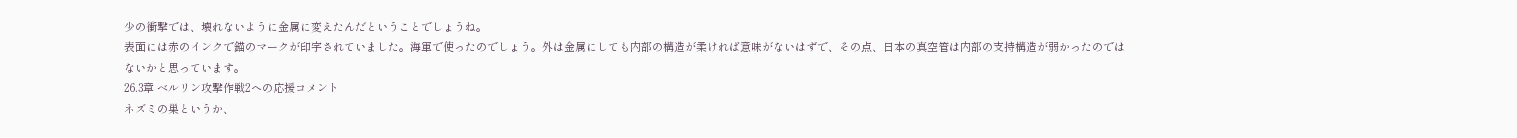少の衝撃では、壊れないように金属に変えたんだということでしょうね。
表面には赤のインクで錨のマークが印字されていました。海軍で使ったのでしょう。外は金属にしても内部の構造が柔ければ意味がないはずで、その点、日本の真空管は内部の支持構造が弱かったのではないかと思っています。
26.3章 ベルリン攻撃作戦2への応援コメント
ネズミの巣というか、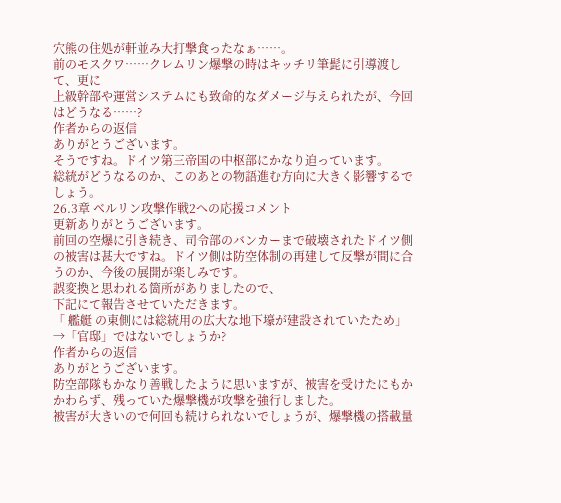穴熊の住処が軒並み大打撃食ったなぁ……。
前のモスクワ……クレムリン爆撃の時はキッチリ筆髭に引導渡して、更に
上級幹部や運営システムにも致命的なダメージ与えられたが、今回はどうなる……?
作者からの返信
ありがとうございます。
そうですね。ドイツ第三帝国の中枢部にかなり迫っています。
総統がどうなるのか、このあとの物語進む方向に大きく影響するでしょう。
26.3章 ベルリン攻撃作戦2への応援コメント
更新ありがとうございます。
前回の空爆に引き続き、司令部のバンカーまで破壊されたドイツ側の被害は甚大ですね。ドイツ側は防空体制の再建して反撃が間に合うのか、今後の展開が楽しみです。
誤変換と思われる箇所がありましたので、
下記にて報告させていただきます。
「 艦艇 の東側には総統用の広大な地下壕が建設されていたため」
→「官邸」ではないでしょうか?
作者からの返信
ありがとうございます。
防空部隊もかなり善戦したように思いますが、被害を受けたにもかかわらず、残っていた爆撃機が攻撃を強行しました。
被害が大きいので何回も続けられないでしょうが、爆撃機の搭載量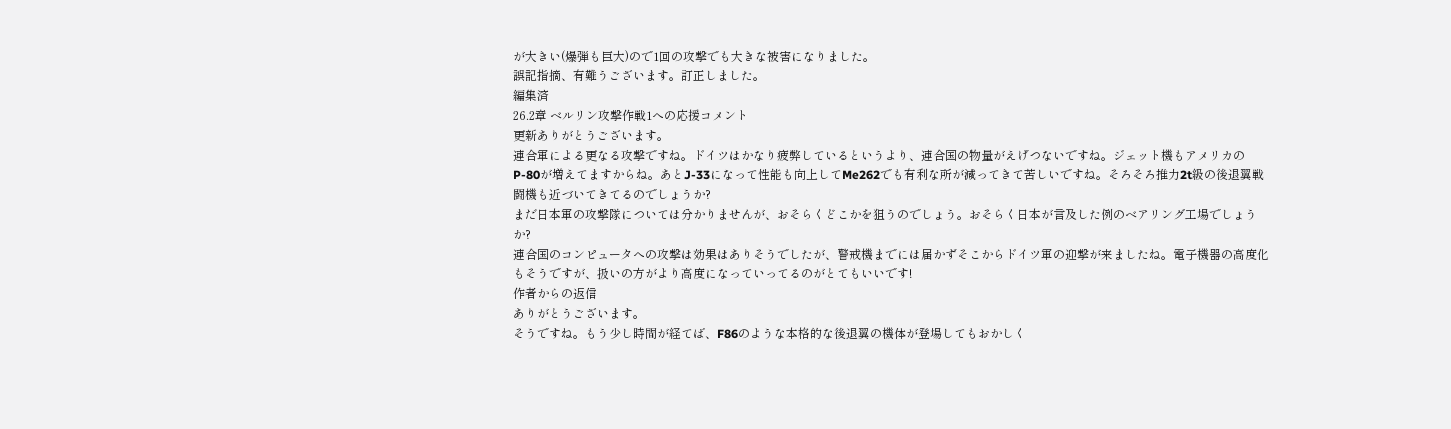が大きい(爆弾も巨大)ので1回の攻撃でも大きな被害になりました。
誤記指摘、有難うございます。訂正しました。
編集済
26.2章 ベルリン攻撃作戦1への応援コメント
更新ありがとうございます。
連合軍による更なる攻撃ですね。ドイツはかなり疲弊しているというより、連合国の物量がえげつないですね。ジェット機もアメリカのP-80が増えてますからね。あとJ-33になって性能も向上してMe262でも有利な所が減ってきて苦しいですね。そろそろ推力2t級の後退翼戦闘機も近づいてきてるのでしょうか?
まだ日本軍の攻撃隊については分かりませんが、おそらくどこかを狙うのでしょう。おそらく日本が言及した例のベアリング工場でしょうか?
連合国のコンピュータへの攻撃は効果はありそうでしたが、警戒機までには届かずそこからドイツ軍の迎撃が来ましたね。電子機器の高度化もそうですが、扱いの方がより高度になっていってるのがとてもいいです!
作者からの返信
ありがとうございます。
そうですね。もう少し時間が経てば、F86のような本格的な後退翼の機体が登場してもおかしく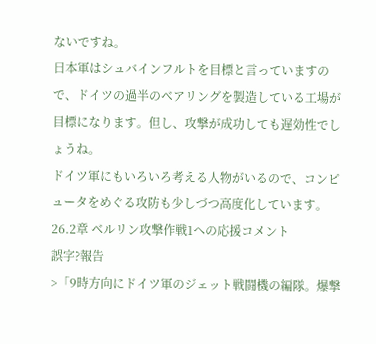ないですね。
日本軍はシュバインフルトを目標と言っていますので、ドイツの過半のベアリングを製造している工場が目標になります。但し、攻撃が成功しても遅効性でしょうね。
ドイツ軍にもいろいろ考える人物がいるので、コンピュータをめぐる攻防も少しづつ高度化しています。
26.2章 ベルリン攻撃作戦1への応援コメント
誤字?報告
>「9時方向にドイツ軍のジェット戦闘機の編隊。爆撃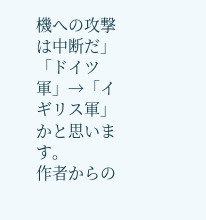機への攻撃は中断だ」
「ドイツ軍」→「イギリス軍」
かと思います。
作者からの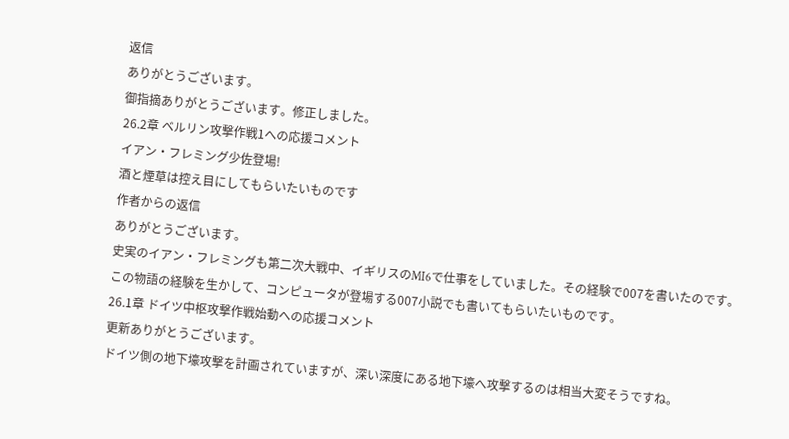返信
ありがとうございます。
御指摘ありがとうございます。修正しました。
26.2章 ベルリン攻撃作戦1への応援コメント
イアン・フレミング少佐登場!
酒と煙草は控え目にしてもらいたいものです
作者からの返信
ありがとうございます。
史実のイアン・フレミングも第二次大戦中、イギリスのMI6で仕事をしていました。その経験で007を書いたのです。
この物語の経験を生かして、コンピュータが登場する007小説でも書いてもらいたいものです。
26.1章 ドイツ中枢攻撃作戦始動への応援コメント
更新ありがとうございます。
ドイツ側の地下壕攻撃を計画されていますが、深い深度にある地下壕へ攻撃するのは相当大変そうですね。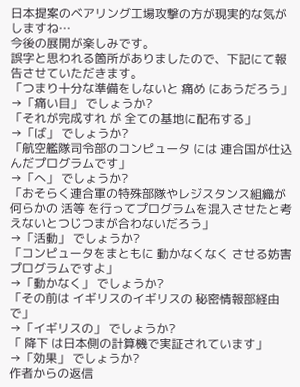日本提案のベアリング工場攻撃の方が現実的な気がしますね…
今後の展開が楽しみです。
誤字と思われる箇所がありましたので、下記にて報告させていただきます。
「つまり十分な準備をしないと 痛め にあうだろう」
→「痛い目」 でしょうか?
「それが完成すれ が 全ての基地に配布する」
→「ば」 でしょうか?
「航空艦隊司令部のコンピュータ には 連合国が仕込んだプログラムです」
→「へ」 でしょうか?
「おそらく連合軍の特殊部隊やレジスタンス組織が何らかの 活等 を行ってプログラムを混入させたと考えないとつじつまが合わないだろう」
→「活動」 でしょうか?
「コンピュータをまともに 動かなくなく させる妨害プログラムですよ」
→「動かなく」 でしょうか?
「その前は イギリスのイギリスの 秘密情報部経由で」
→「イギリスの」 でしょうか?
「 降下 は日本側の計算機で実証されています」
→「効果」 でしょうか?
作者からの返信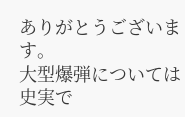ありがとうございます。
大型爆弾については史実で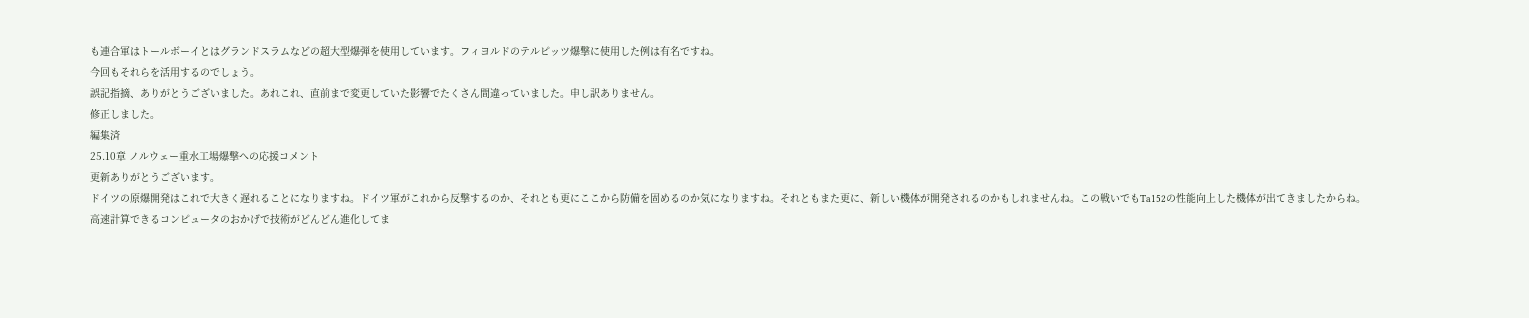も連合軍はトールボーイとはグランドスラムなどの超大型爆弾を使用しています。フィヨルドのテルピッツ爆撃に使用した例は有名ですね。
今回もそれらを活用するのでしょう。
誤記指摘、ありがとうございました。あれこれ、直前まで変更していた影響でたくさん間違っていました。申し訳ありません。
修正しました。
編集済
25.10章 ノルウェー重水工場爆撃への応援コメント
更新ありがとうございます。
ドイツの原爆開発はこれで大きく遅れることになりますね。ドイツ軍がこれから反撃するのか、それとも更にここから防備を固めるのか気になりますね。それともまた更に、新しい機体が開発されるのかもしれませんね。この戦いでもTa152の性能向上した機体が出てきましたからね。
高速計算できるコンピュータのおかげで技術がどんどん進化してま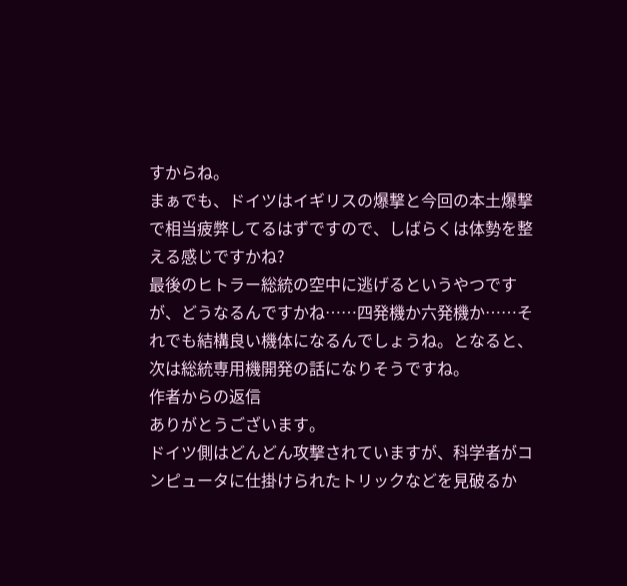すからね。
まぁでも、ドイツはイギリスの爆撃と今回の本土爆撃で相当疲弊してるはずですので、しばらくは体勢を整える感じですかね?
最後のヒトラー総統の空中に逃げるというやつですが、どうなるんですかね……四発機か六発機か……それでも結構良い機体になるんでしょうね。となると、次は総統専用機開発の話になりそうですね。
作者からの返信
ありがとうございます。
ドイツ側はどんどん攻撃されていますが、科学者がコンピュータに仕掛けられたトリックなどを見破るか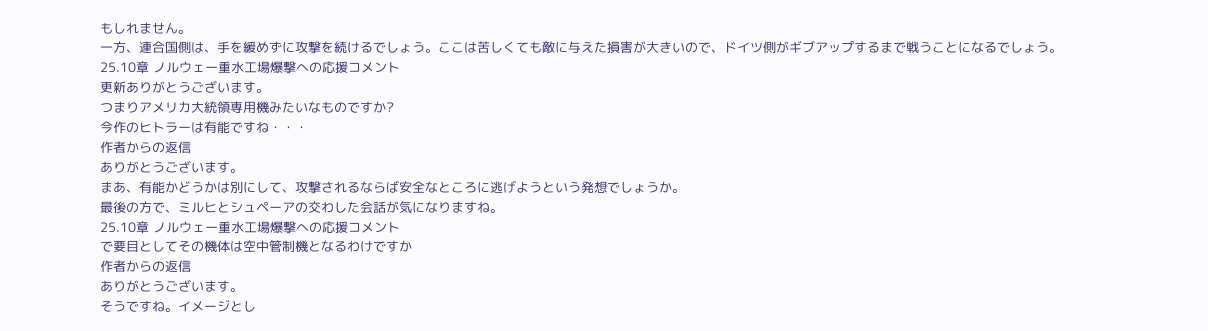もしれません。
一方、連合国側は、手を緩めずに攻撃を続けるでしょう。ここは苦しくても敵に与えた損害が大きいので、ドイツ側がギブアップするまで戦うことになるでしょう。
25.10章 ノルウェー重水工場爆撃への応援コメント
更新ありがとうございます。
つまりアメリカ大統領専用機みたいなものですか?
今作のヒトラーは有能ですね・・・
作者からの返信
ありがとうございます。
まあ、有能かどうかは別にして、攻撃されるならば安全なところに逃げようという発想でしょうか。
最後の方で、ミルヒとシュペーアの交わした会話が気になりますね。
25.10章 ノルウェー重水工場爆撃への応援コメント
で要目としてその機体は空中管制機となるわけですか
作者からの返信
ありがとうございます。
そうですね。イメージとし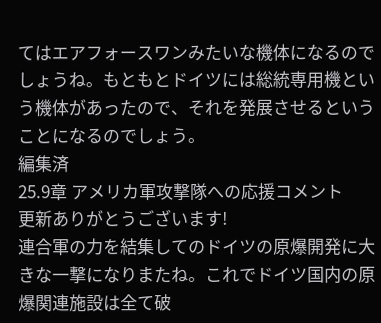てはエアフォースワンみたいな機体になるのでしょうね。もともとドイツには総統専用機という機体があったので、それを発展させるということになるのでしょう。
編集済
25.9章 アメリカ軍攻撃隊への応援コメント
更新ありがとうございます!
連合軍の力を結集してのドイツの原爆開発に大きな一撃になりまたね。これでドイツ国内の原爆関連施設は全て破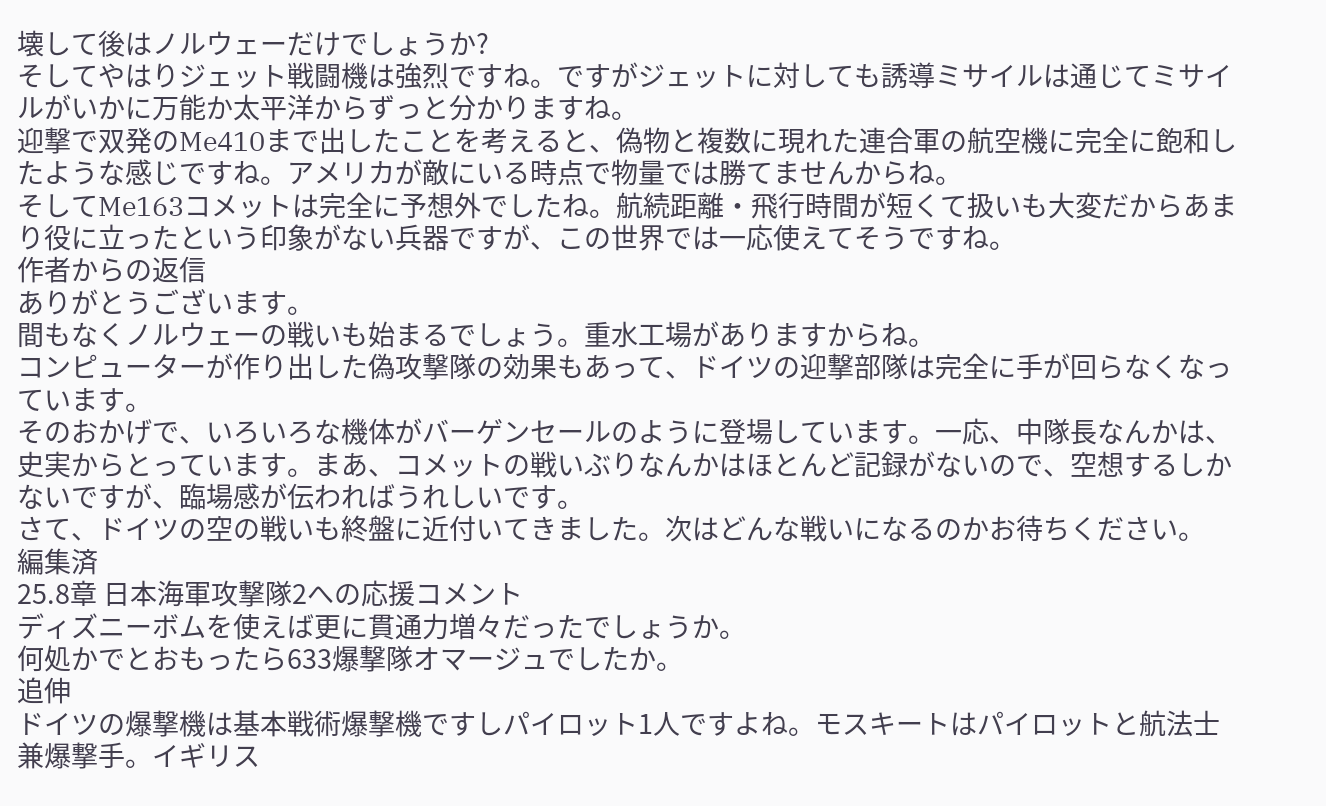壊して後はノルウェーだけでしょうか?
そしてやはりジェット戦闘機は強烈ですね。ですがジェットに対しても誘導ミサイルは通じてミサイルがいかに万能か太平洋からずっと分かりますね。
迎撃で双発のMe410まで出したことを考えると、偽物と複数に現れた連合軍の航空機に完全に飽和したような感じですね。アメリカが敵にいる時点で物量では勝てませんからね。
そしてMe163コメットは完全に予想外でしたね。航続距離・飛行時間が短くて扱いも大変だからあまり役に立ったという印象がない兵器ですが、この世界では一応使えてそうですね。
作者からの返信
ありがとうございます。
間もなくノルウェーの戦いも始まるでしょう。重水工場がありますからね。
コンピューターが作り出した偽攻撃隊の効果もあって、ドイツの迎撃部隊は完全に手が回らなくなっています。
そのおかげで、いろいろな機体がバーゲンセールのように登場しています。一応、中隊長なんかは、史実からとっています。まあ、コメットの戦いぶりなんかはほとんど記録がないので、空想するしかないですが、臨場感が伝わればうれしいです。
さて、ドイツの空の戦いも終盤に近付いてきました。次はどんな戦いになるのかお待ちください。
編集済
25.8章 日本海軍攻撃隊2への応援コメント
ディズニーボムを使えば更に貫通力増々だったでしょうか。
何処かでとおもったら633爆撃隊オマージュでしたか。
追伸
ドイツの爆撃機は基本戦術爆撃機ですしパイロット1人ですよね。モスキートはパイロットと航法士兼爆撃手。イギリス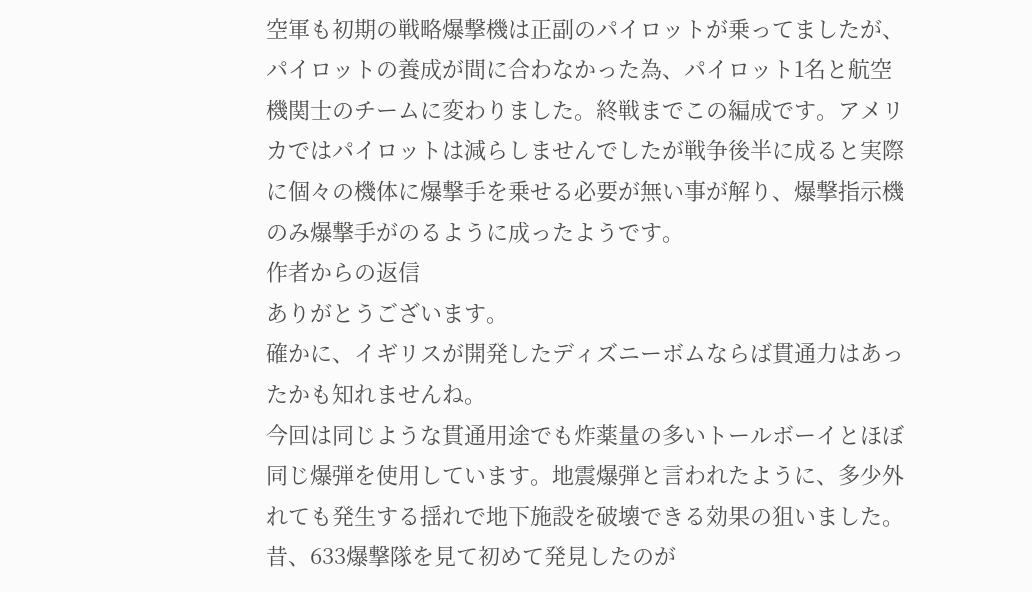空軍も初期の戦略爆撃機は正副のパイロットが乗ってましたが、パイロットの養成が間に合わなかった為、パイロット1名と航空機関士のチームに変わりました。終戦までこの編成です。アメリカではパイロットは減らしませんでしたが戦争後半に成ると実際に個々の機体に爆撃手を乗せる必要が無い事が解り、爆撃指示機のみ爆撃手がのるように成ったようです。
作者からの返信
ありがとうございます。
確かに、イギリスが開発したディズニーボムならば貫通力はあったかも知れませんね。
今回は同じような貫通用途でも炸薬量の多いトールボーイとほぼ同じ爆弾を使用しています。地震爆弾と言われたように、多少外れても発生する揺れで地下施設を破壊できる効果の狙いました。
昔、633爆撃隊を見て初めて発見したのが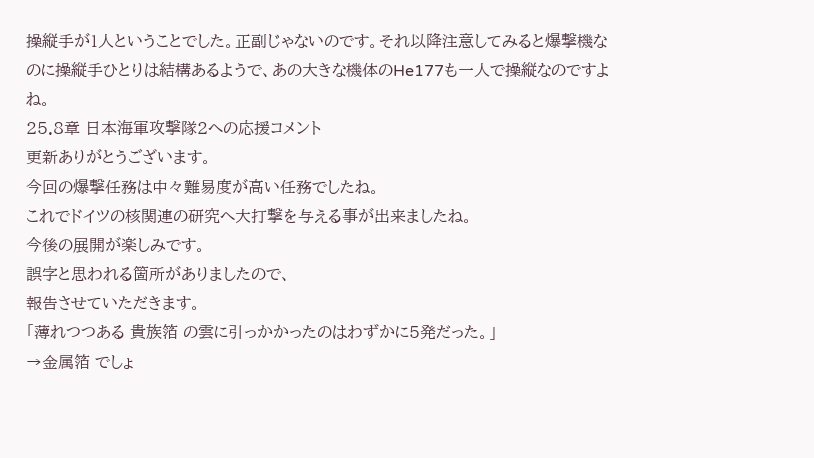操縦手が1人ということでした。正副じゃないのです。それ以降注意してみると爆撃機なのに操縦手ひとりは結構あるようで、あの大きな機体のHe177も一人で操縦なのですよね。
25.8章 日本海軍攻撃隊2への応援コメント
更新ありがとうございます。
今回の爆撃任務は中々難易度が高い任務でしたね。
これでドイツの核関連の研究へ大打撃を与える事が出来ましたね。
今後の展開が楽しみです。
誤字と思われる箇所がありましたので、
報告させていただきます。
「薄れつつある 貴族箔 の雲に引っかかったのはわずかに5発だった。」
→金属箔 でしょ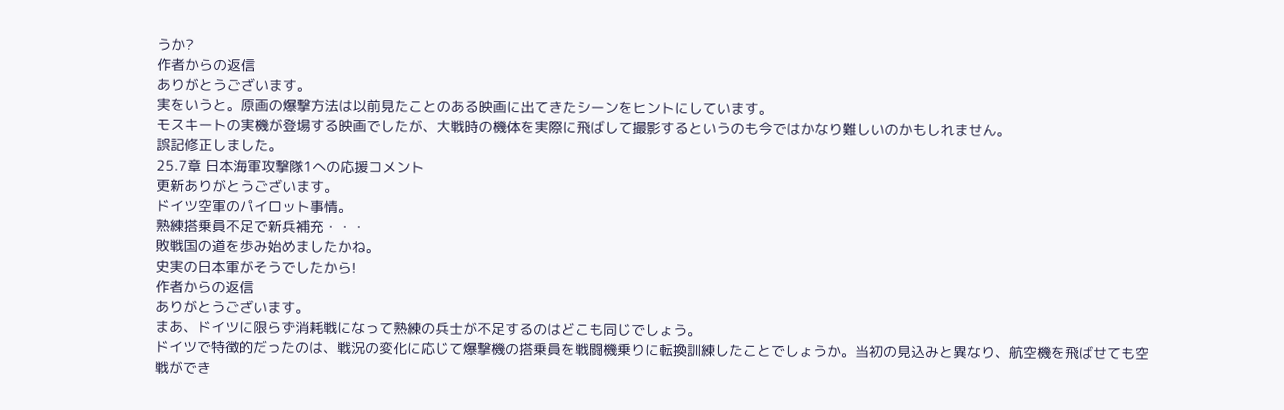うか?
作者からの返信
ありがとうございます。
実をいうと。原画の爆撃方法は以前見たことのある映画に出てきたシーンをヒントにしています。
モスキートの実機が登場する映画でしたが、大戦時の機体を実際に飛ばして撮影するというのも今ではかなり難しいのかもしれません。
誤記修正しました。
25.7章 日本海軍攻撃隊1への応援コメント
更新ありがとうございます。
ドイツ空軍のパイロット事情。
熟練搭乗員不足で新兵補充・・・
敗戦国の道を歩み始めましたかね。
史実の日本軍がそうでしたから!
作者からの返信
ありがとうございます。
まあ、ドイツに限らず消耗戦になって熟練の兵士が不足するのはどこも同じでしょう。
ドイツで特徴的だったのは、戦況の変化に応じて爆撃機の搭乗員を戦闘機乗りに転換訓練したことでしょうか。当初の見込みと異なり、航空機を飛ばせても空戦ができ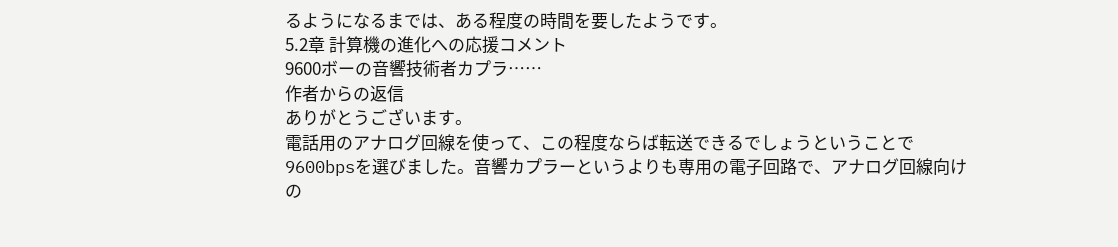るようになるまでは、ある程度の時間を要したようです。
5.2章 計算機の進化への応援コメント
9600ボーの音響技術者カプラ……
作者からの返信
ありがとうございます。
電話用のアナログ回線を使って、この程度ならば転送できるでしょうということで9600bpsを選びました。音響カプラーというよりも専用の電子回路で、アナログ回線向けの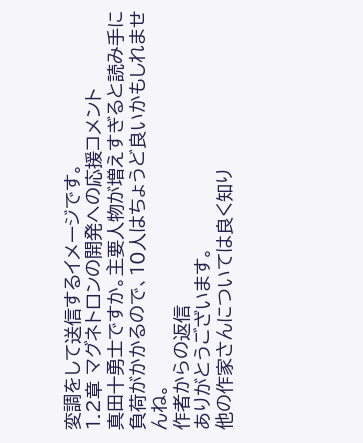変調をして送信するイメージです。
1.2章 マグネトロンの開発への応援コメント
真田十勇士ですか。主要人物が増えすぎると読み手に負荷がかかるので、10人はちょうど良いかもしれませんね。
作者からの返信
ありがとうございます。
他の作家さんについては良く知り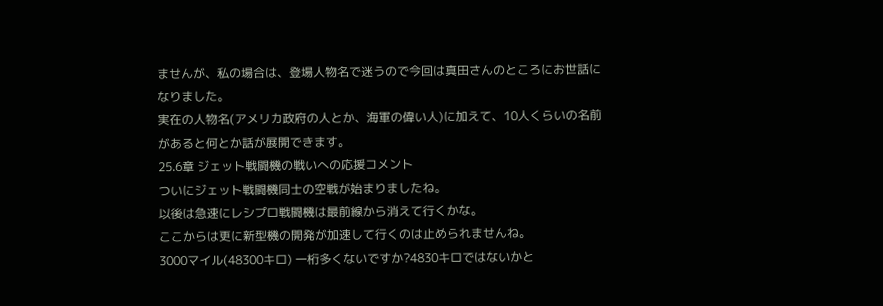ませんが、私の場合は、登場人物名で迷うので今回は真田さんのところにお世話になりました。
実在の人物名(アメリカ政府の人とか、海軍の偉い人)に加えて、10人くらいの名前があると何とか話が展開できます。
25.6章 ジェット戦闘機の戦いへの応援コメント
ついにジェット戦闘機同士の空戦が始まりましたね。
以後は急速にレシプロ戦闘機は最前線から消えて行くかな。
ここからは更に新型機の開発が加速して行くのは止められませんね。
3000マイル(48300キロ) 一桁多くないですか?4830キロではないかと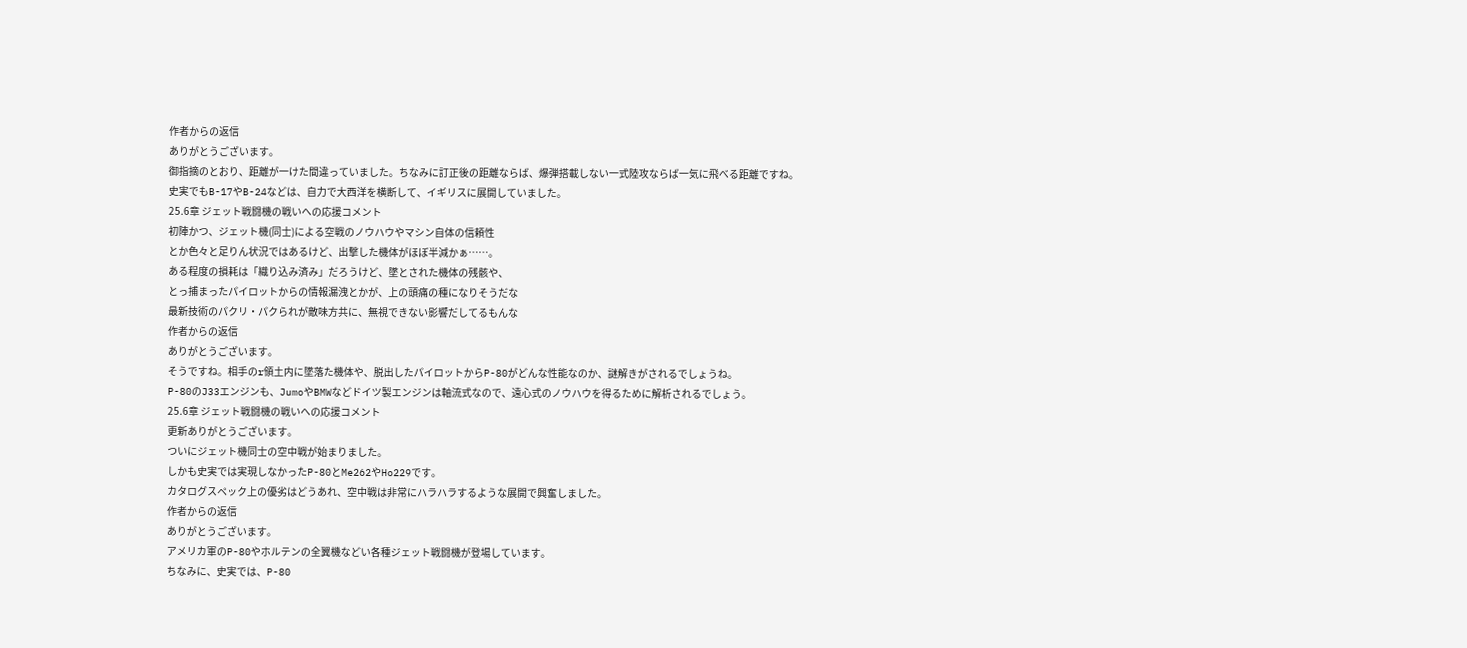作者からの返信
ありがとうございます。
御指摘のとおり、距離が一けた間違っていました。ちなみに訂正後の距離ならば、爆弾搭載しない一式陸攻ならば一気に飛べる距離ですね。
史実でもB-17やB-24などは、自力で大西洋を横断して、イギリスに展開していました。
25.6章 ジェット戦闘機の戦いへの応援コメント
初陣かつ、ジェット機(同士)による空戦のノウハウやマシン自体の信頼性
とか色々と足りん状況ではあるけど、出撃した機体がほぼ半減かぁ……。
ある程度の損耗は「織り込み済み」だろうけど、墜とされた機体の残骸や、
とっ捕まったパイロットからの情報漏洩とかが、上の頭痛の種になりそうだな
最新技術のパクリ・パクられが敵味方共に、無視できない影響だしてるもんな
作者からの返信
ありがとうございます。
そうですね。相手のr領土内に墜落た機体や、脱出したパイロットからP-80がどんな性能なのか、謎解きがされるでしょうね。
P-80のJ33エンジンも、JumoやBMWなどドイツ製エンジンは軸流式なので、遠心式のノウハウを得るために解析されるでしょう。
25.6章 ジェット戦闘機の戦いへの応援コメント
更新ありがとうございます。
ついにジェット機同士の空中戦が始まりました。
しかも史実では実現しなかったP-80とMe262やHo229です。
カタログスペック上の優劣はどうあれ、空中戦は非常にハラハラするような展開で興奮しました。
作者からの返信
ありがとうございます。
アメリカ軍のP-80やホルテンの全翼機などい各種ジェット戦闘機が登場しています。
ちなみに、史実では、P-80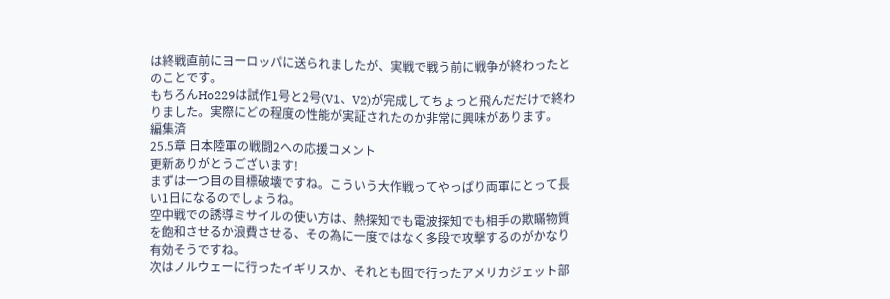は終戦直前にヨーロッパに送られましたが、実戦で戦う前に戦争が終わったとのことです。
もちろんHo229は試作1号と2号(V1、V2)が完成してちょっと飛んだだけで終わりました。実際にどの程度の性能が実証されたのか非常に興味があります。
編集済
25.5章 日本陸軍の戦闘2への応援コメント
更新ありがとうございます!
まずは一つ目の目標破壊ですね。こういう大作戦ってやっぱり両軍にとって長い1日になるのでしょうね。
空中戦での誘導ミサイルの使い方は、熱探知でも電波探知でも相手の欺瞞物質を飽和させるか浪費させる、その為に一度ではなく多段で攻撃するのがかなり有効そうですね。
次はノルウェーに行ったイギリスか、それとも囮で行ったアメリカジェット部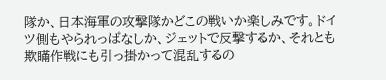隊か、日本海軍の攻撃隊かどこの戦いか楽しみです。ドイツ側もやられっぱなしか、ジェットで反撃するか、それとも欺瞞作戦にも引っ掛かって混乱するの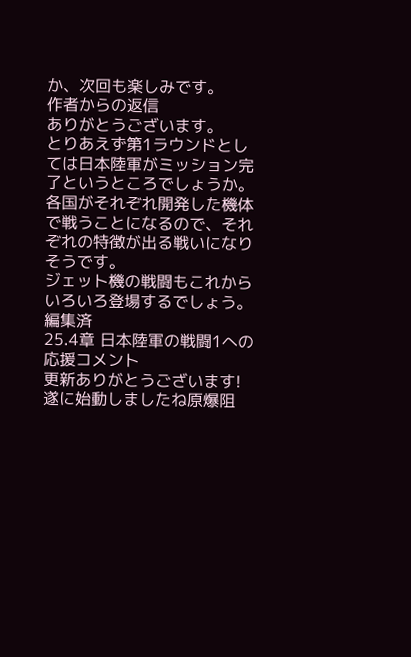か、次回も楽しみです。
作者からの返信
ありがとうございます。
とりあえず第1ラウンドとしては日本陸軍がミッション完了というところでしょうか。
各国がそれぞれ開発した機体で戦うことになるので、それぞれの特徴が出る戦いになりそうです。
ジェット機の戦闘もこれからいろいろ登場するでしょう。
編集済
25.4章 日本陸軍の戦闘1への応援コメント
更新ありがとうございます!
遂に始動しましたね原爆阻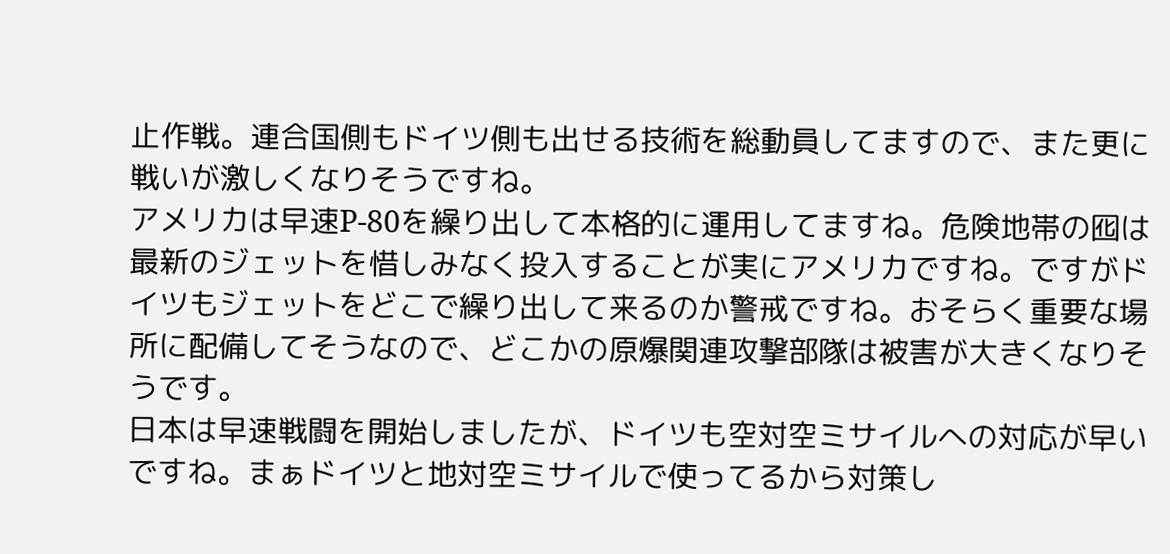止作戦。連合国側もドイツ側も出せる技術を総動員してますので、また更に戦いが激しくなりそうですね。
アメリカは早速P-80を繰り出して本格的に運用してますね。危険地帯の囮は最新のジェットを惜しみなく投入することが実にアメリカですね。ですがドイツもジェットをどこで繰り出して来るのか警戒ですね。おそらく重要な場所に配備してそうなので、どこかの原爆関連攻撃部隊は被害が大きくなりそうです。
日本は早速戦闘を開始しましたが、ドイツも空対空ミサイルへの対応が早いですね。まぁドイツと地対空ミサイルで使ってるから対策し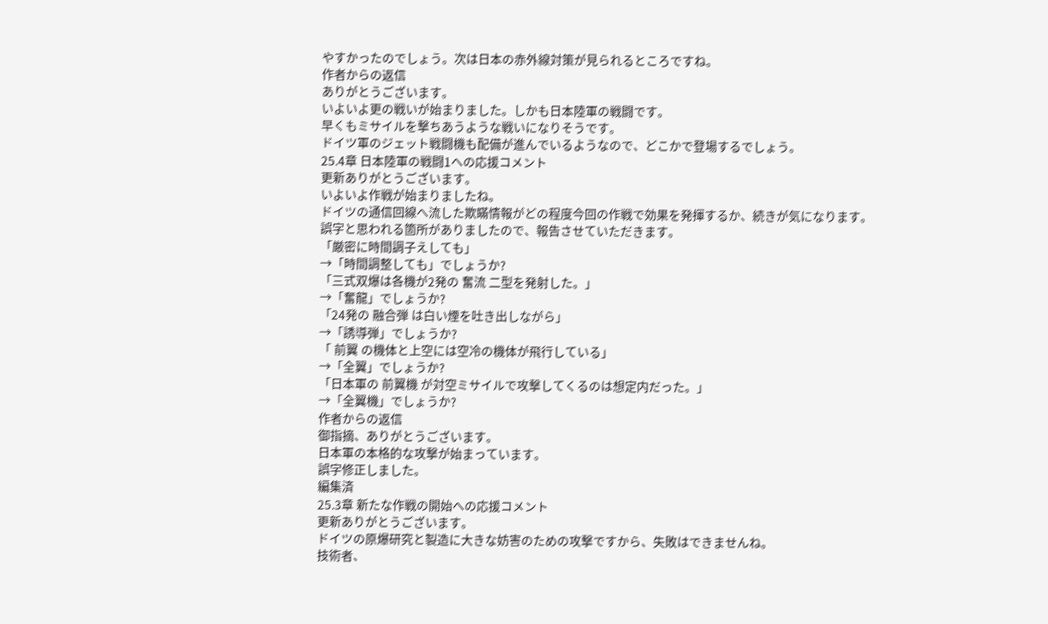やすかったのでしょう。次は日本の赤外線対策が見られるところですね。
作者からの返信
ありがとうございます。
いよいよ更の戦いが始まりました。しかも日本陸軍の戦闘です。
早くもミサイルを撃ちあうような戦いになりそうです。
ドイツ軍のジェット戦闘機も配備が進んでいるようなので、どこかで登場するでしょう。
25.4章 日本陸軍の戦闘1への応援コメント
更新ありがとうございます。
いよいよ作戦が始まりましたね。
ドイツの通信回線へ流した欺瞞情報がどの程度今回の作戦で効果を発揮するか、続きが気になります。
誤字と思われる箇所がありましたので、報告させていただきます。
「厳密に時間調子えしても」
→「時間調整しても」でしょうか?
「三式双爆は各機が2発の 奮流 二型を発射した。」
→「奮龍」でしょうか?
「24発の 融合弾 は白い煙を吐き出しながら」
→「誘導弾」でしょうか?
「 前翼 の機体と上空には空冷の機体が飛行している」
→「全翼」でしょうか?
「日本軍の 前翼機 が対空ミサイルで攻撃してくるのは想定内だった。」
→「全翼機」でしょうか?
作者からの返信
御指摘、ありがとうございます。
日本軍の本格的な攻撃が始まっています。
誤字修正しました。
編集済
25.3章 新たな作戦の開始への応援コメント
更新ありがとうございます。
ドイツの原爆研究と製造に大きな妨害のための攻撃ですから、失敗はできませんね。
技術者、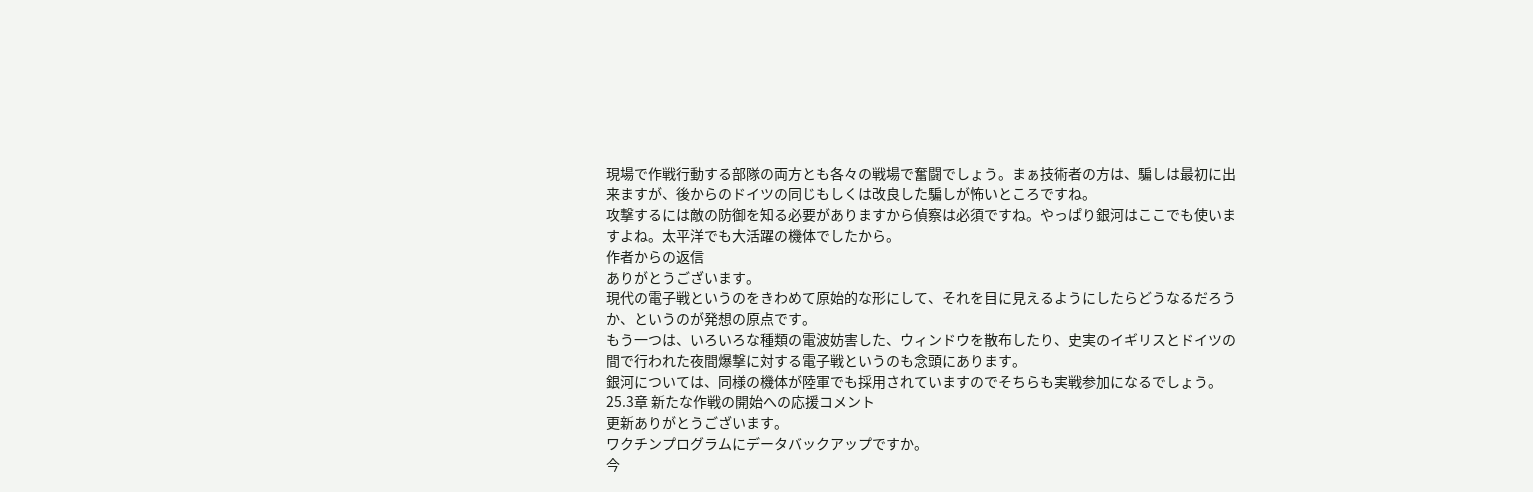現場で作戦行動する部隊の両方とも各々の戦場で奮闘でしょう。まぁ技術者の方は、騙しは最初に出来ますが、後からのドイツの同じもしくは改良した騙しが怖いところですね。
攻撃するには敵の防御を知る必要がありますから偵察は必須ですね。やっぱり銀河はここでも使いますよね。太平洋でも大活躍の機体でしたから。
作者からの返信
ありがとうございます。
現代の電子戦というのをきわめて原始的な形にして、それを目に見えるようにしたらどうなるだろうか、というのが発想の原点です。
もう一つは、いろいろな種類の電波妨害した、ウィンドウを散布したり、史実のイギリスとドイツの間で行われた夜間爆撃に対する電子戦というのも念頭にあります。
銀河については、同様の機体が陸軍でも採用されていますのでそちらも実戦参加になるでしょう。
25.3章 新たな作戦の開始への応援コメント
更新ありがとうございます。
ワクチンプログラムにデータバックアップですか。
今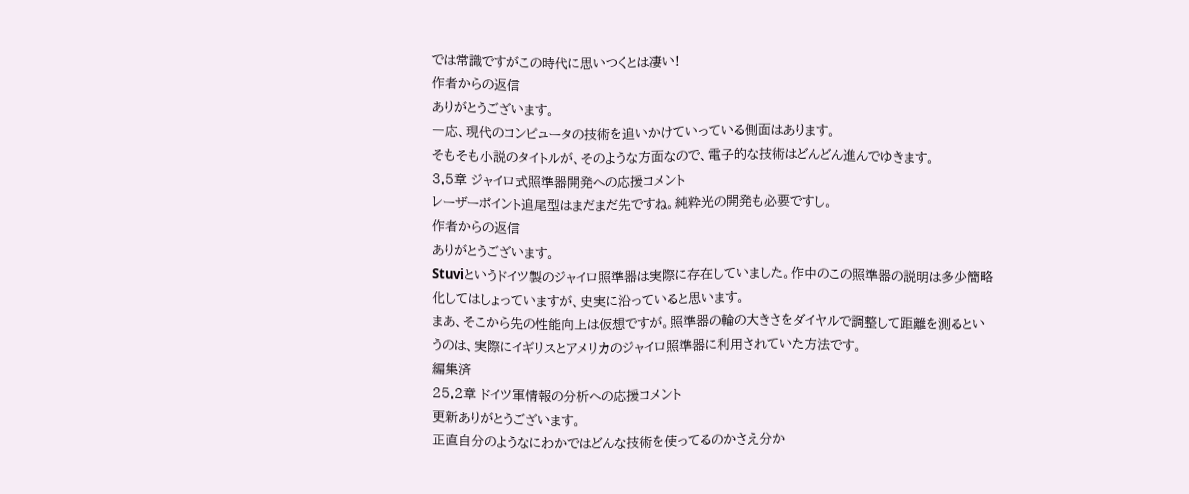では常識ですがこの時代に思いつくとは凄い!
作者からの返信
ありがとうございます。
一応、現代のコンピュータの技術を追いかけていっている側面はあります。
そもそも小説のタイトルが、そのような方面なので、電子的な技術はどんどん進んでゆきます。
3.5章 ジャイロ式照準器開発への応援コメント
レーザーポイント追尾型はまだまだ先ですね。純粋光の開発も必要ですし。
作者からの返信
ありがとうございます。
Stuviというドイツ製のジャイロ照準器は実際に存在していました。作中のこの照準器の説明は多少簡略化してはしょっていますが、史実に沿っていると思います。
まあ、そこから先の性能向上は仮想ですが。照準器の輪の大きさをダイヤルで調整して距離を測るというのは、実際にイギリスとアメリカのジャイロ照準器に利用されていた方法です。
編集済
25.2章 ドイツ軍情報の分析への応援コメント
更新ありがとうございます。
正直自分のようなにわかではどんな技術を使ってるのかさえ分か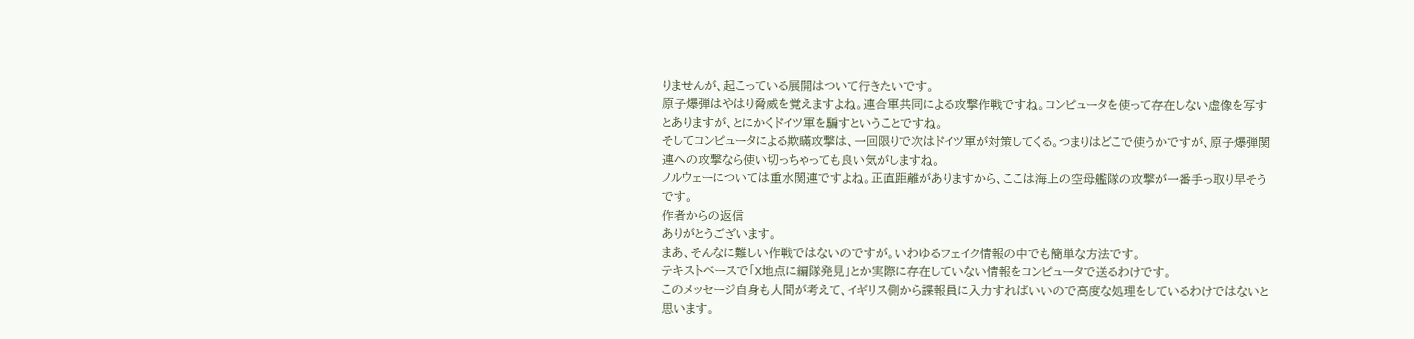りませんが、起こっている展開はついて行きたいです。
原子爆弾はやはり脅威を覚えますよね。連合軍共同による攻撃作戦ですね。コンピュータを使って存在しない虚像を写すとありますが、とにかくドイツ軍を騙すということですね。
そしてコンピュータによる欺瞞攻撃は、一回限りで次はドイツ軍が対策してくる。つまりはどこで使うかですが、原子爆弾関連への攻撃なら使い切っちゃっても良い気がしますね。
ノルウェーについては重水関連ですよね。正直距離がありますから、ここは海上の空母艦隊の攻撃が一番手っ取り早そうです。
作者からの返信
ありがとうございます。
まあ、そんなに難しい作戦ではないのですが。いわゆるフェイク情報の中でも簡単な方法です。
テキストベースで「X地点に編隊発見」とか実際に存在していない情報をコンピュータで送るわけです。
このメッセージ自身も人間が考えて、イギリス側から諜報員に入力すればいいので高度な処理をしているわけではないと思います。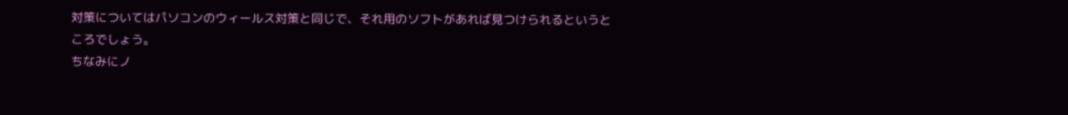対策についてはパソコンのウィールス対策と同じで、それ用のソフトがあれば見つけられるというところでしょう。
ちなみにノ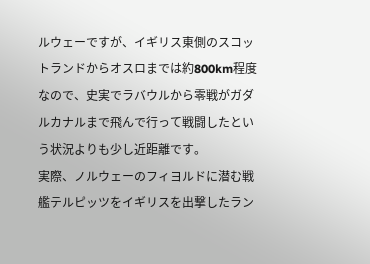ルウェーですが、イギリス東側のスコットランドからオスロまでは約800km程度なので、史実でラバウルから零戦がガダルカナルまで飛んで行って戦闘したという状況よりも少し近距離です。
実際、ノルウェーのフィヨルドに潜む戦艦テルピッツをイギリスを出撃したラン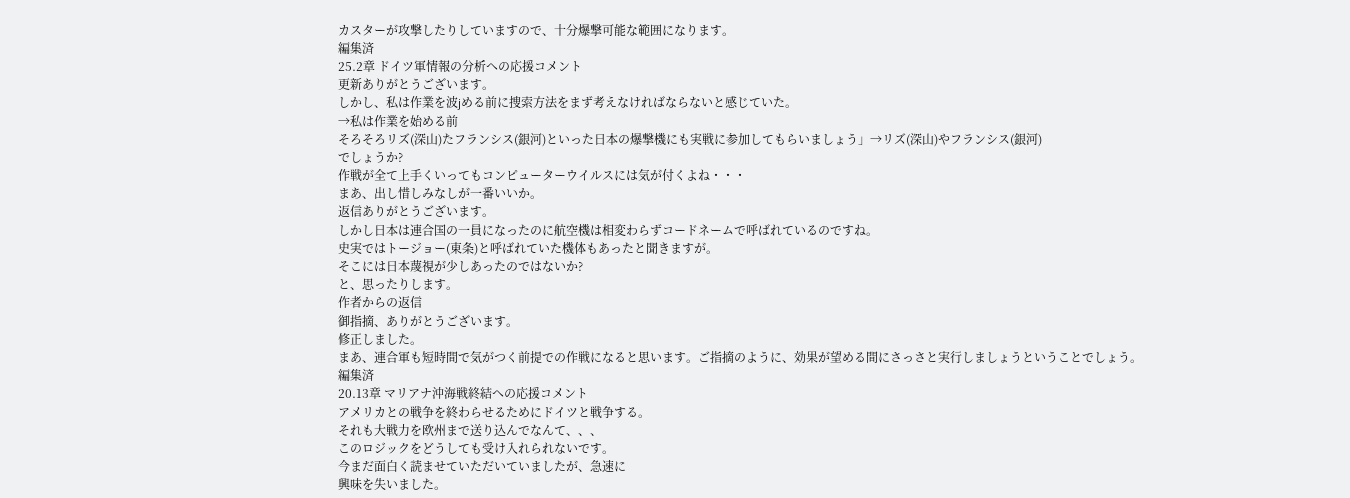カスターが攻撃したりしていますので、十分爆撃可能な範囲になります。
編集済
25.2章 ドイツ軍情報の分析への応援コメント
更新ありがとうございます。
しかし、私は作業を波jめる前に捜索方法をまず考えなければならないと感じていた。
→私は作業を始める前
そろそろリズ(深山)たフランシス(銀河)といった日本の爆撃機にも実戦に参加してもらいましょう」→リズ(深山)やフランシス(銀河)
でしょうか?
作戦が全て上手くいってもコンピューターウイルスには気が付くよね・・・
まあ、出し惜しみなしが一番いいか。
返信ありがとうございます。
しかし日本は連合国の一員になったのに航空機は相変わらずコードネームで呼ばれているのですね。
史実ではトージョー(東条)と呼ばれていた機体もあったと聞きますが。
そこには日本蔑視が少しあったのではないか?
と、思ったりします。
作者からの返信
御指摘、ありがとうございます。
修正しました。
まあ、連合軍も短時間で気がつく前提での作戦になると思います。ご指摘のように、効果が望める間にさっさと実行しましょうということでしょう。
編集済
20.13章 マリアナ沖海戦終結への応援コメント
アメリカとの戦争を終わらせるためにドイツと戦争する。
それも大戦力を欧州まで送り込んでなんて、、、
このロジックをどうしても受け入れられないです。
今まだ面白く読ませていただいていましたが、急速に
興味を失いました。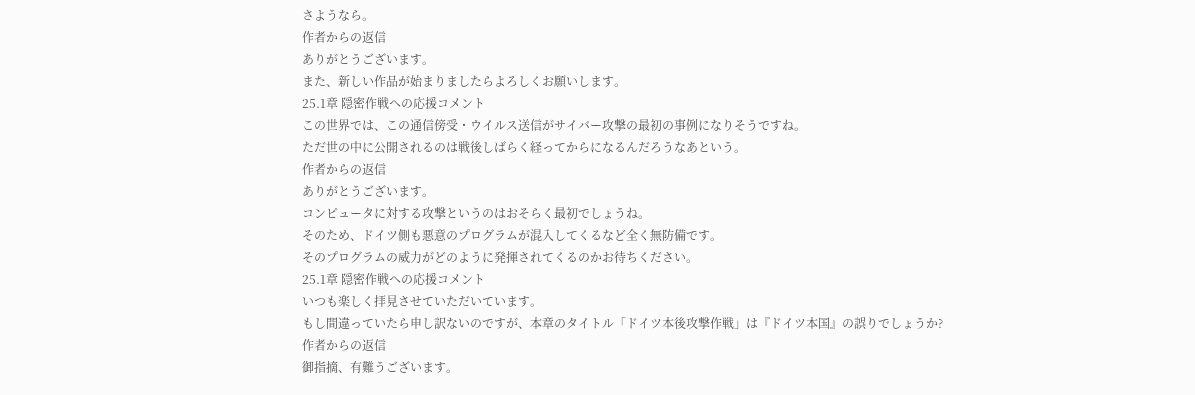さようなら。
作者からの返信
ありがとうございます。
また、新しい作品が始まりましたらよろしくお願いします。
25.1章 隠密作戦への応援コメント
この世界では、この通信傍受・ウイルス送信がサイバー攻撃の最初の事例になりそうですね。
ただ世の中に公開されるのは戦後しばらく経ってからになるんだろうなあという。
作者からの返信
ありがとうございます。
コンピュータに対する攻撃というのはおそらく最初でしょうね。
そのため、ドイツ側も悪意のプログラムが混入してくるなど全く無防備です。
そのプログラムの威力がどのように発揮されてくるのかお待ちください。
25.1章 隠密作戦への応援コメント
いつも楽しく拝見させていただいています。
もし間違っていたら申し訳ないのですが、本章のタイトル「ドイツ本後攻撃作戦」は『ドイツ本国』の誤りでしょうか?
作者からの返信
御指摘、有難うございます。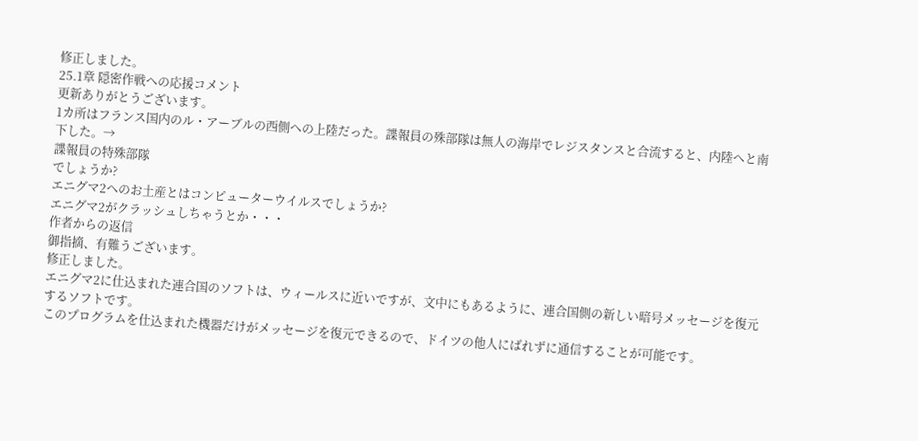修正しました。
25.1章 隠密作戦への応援コメント
更新ありがとうございます。
1カ所はフランス国内のル・アーブルの西側への上陸だった。諜報員の殊部隊は無人の海岸でレジスタンスと合流すると、内陸へと南下した。→
諜報員の特殊部隊
でしょうか?
エニグマ2へのお土産とはコンピューターウイルスでしょうか?
エニグマ2がクラッシュしちゃうとか・・・
作者からの返信
御指摘、有難うございます。
修正しました。
エニグマ2に仕込まれた連合国のソフトは、ウィールスに近いですが、文中にもあるように、連合国側の新しい暗号メッセージを復元するソフトです。
このプログラムを仕込まれた機器だけがメッセージを復元できるので、ドイツの他人にばれずに通信することが可能です。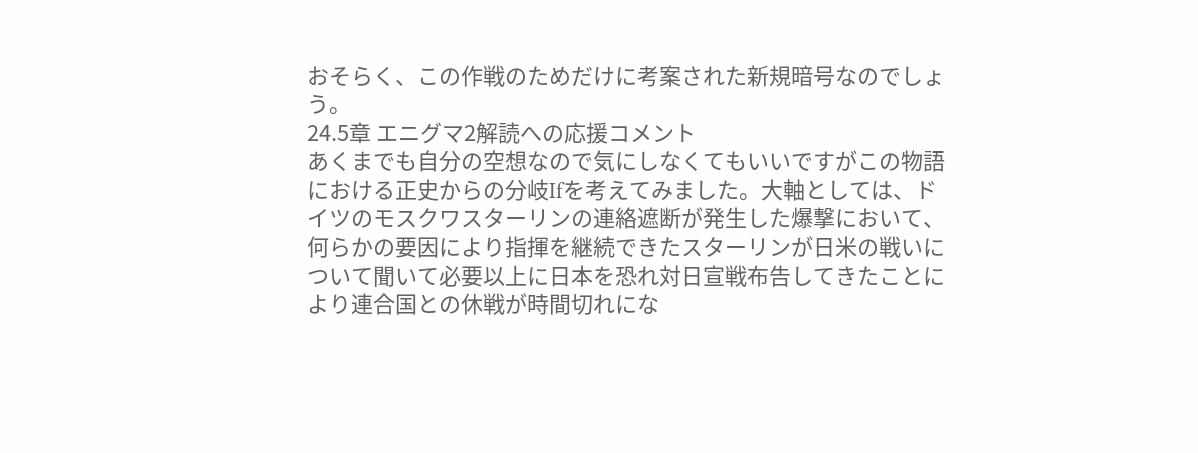おそらく、この作戦のためだけに考案された新規暗号なのでしょう。
24.5章 エニグマ2解読への応援コメント
あくまでも自分の空想なので気にしなくてもいいですがこの物語における正史からの分岐Ifを考えてみました。大軸としては、ドイツのモスクワスターリンの連絡遮断が発生した爆撃において、何らかの要因により指揮を継続できたスターリンが日米の戦いについて聞いて必要以上に日本を恐れ対日宣戦布告してきたことにより連合国との休戦が時間切れにな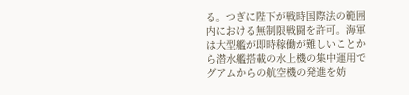る。つぎに陛下が戦時国際法の範囲内における無制限戦闘を許可。海軍は大型艦が即時稼働が難しいことから潜水艦搭載の水上機の集中運用でグアムからの航空機の発進を妨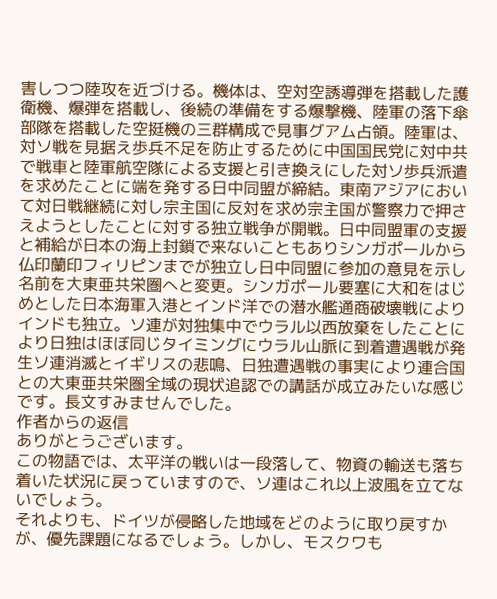害しつつ陸攻を近づける。機体は、空対空誘導弾を搭載した護衛機、爆弾を搭載し、後続の準備をする爆撃機、陸軍の落下傘部隊を搭載した空挺機の三群構成で見事グアム占領。陸軍は、対ソ戦を見据え歩兵不足を防止するために中国国民党に対中共で戦車と陸軍航空隊による支援と引き換えにした対ソ歩兵派遣を求めたことに端を発する日中同盟が締結。東南アジアにおいて対日戦継続に対し宗主国に反対を求め宗主国が警察力で押さえようとしたことに対する独立戦争が開戦。日中同盟軍の支援と補給が日本の海上封鎖で来ないこともありシンガポールから仏印蘭印フィリピンまでが独立し日中同盟に参加の意見を示し名前を大東亜共栄圏へと変更。シンガポール要塞に大和をはじめとした日本海軍入港とインド洋での潜水艦通商破壊戦によりインドも独立。ソ連が対独集中でウラル以西放棄をしたことにより日独はほぼ同じタイミングにウラル山脈に到着遭遇戦が発生ソ連消滅とイギリスの悲鳴、日独遭遇戦の事実により連合国との大東亜共栄圏全域の現状追認での講話が成立みたいな感じです。長文すみませんでした。
作者からの返信
ありがとうございます。
この物語では、太平洋の戦いは一段落して、物資の輸送も落ち着いた状況に戻っていますので、ソ連はこれ以上波風を立てないでしょう。
それよりも、ドイツが侵略した地域をどのように取り戻すかが、優先課題になるでしょう。しかし、モスクワも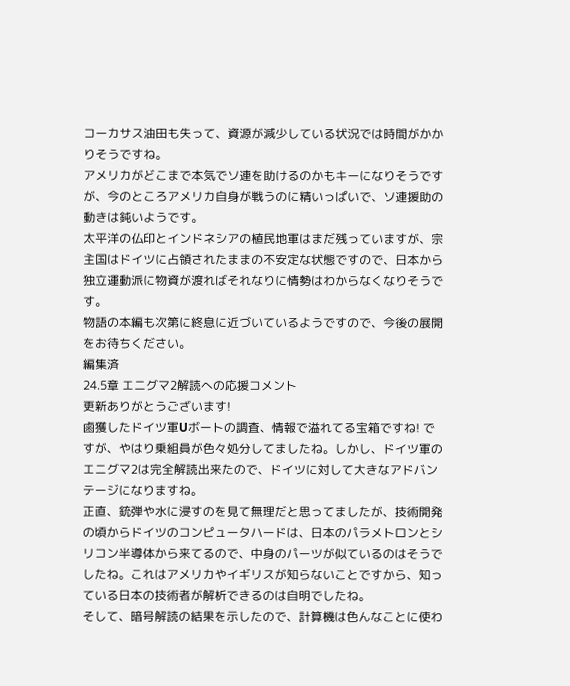コーカサス油田も失って、資源が減少している状況では時間がかかりそうですね。
アメリカがどこまで本気でソ連を助けるのかもキーになりそうですが、今のところアメリカ自身が戦うのに精いっぱいで、ソ連援助の動きは鈍いようです。
太平洋の仏印とインドネシアの植民地軍はまだ残っていますが、宗主国はドイツに占領されたままの不安定な状態ですので、日本から独立運動派に物資が渡ればそれなりに情勢はわからなくなりそうです。
物語の本編も次第に終息に近づいているようですので、今後の展開をお待ちください。
編集済
24.5章 エニグマ2解読への応援コメント
更新ありがとうございます!
鹵獲したドイツ軍Uボートの調査、情報で溢れてる宝箱ですね! ですが、やはり乗組員が色々処分してましたね。しかし、ドイツ軍のエニグマ2は完全解読出来たので、ドイツに対して大きなアドバンテージになりますね。
正直、銃弾や水に浸すのを見て無理だと思ってましたが、技術開発の頃からドイツのコンピュータハードは、日本のパラメトロンとシリコン半導体から来てるので、中身のパーツが似ているのはそうでしたね。これはアメリカやイギリスが知らないことですから、知っている日本の技術者が解析できるのは自明でしたね。
そして、暗号解読の結果を示したので、計算機は色んなことに使わ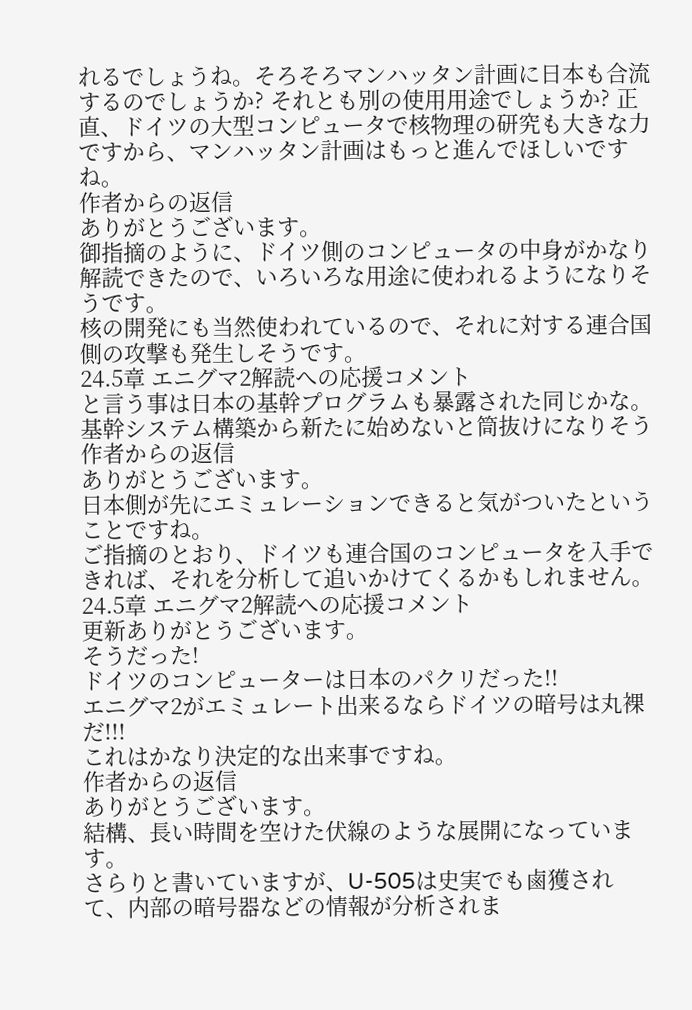れるでしょうね。そろそろマンハッタン計画に日本も合流するのでしょうか? それとも別の使用用途でしょうか? 正直、ドイツの大型コンピュータで核物理の研究も大きな力ですから、マンハッタン計画はもっと進んでほしいですね。
作者からの返信
ありがとうございます。
御指摘のように、ドイツ側のコンピュータの中身がかなり解読できたので、いろいろな用途に使われるようになりそうです。
核の開発にも当然使われているので、それに対する連合国側の攻撃も発生しそうです。
24.5章 エニグマ2解読への応援コメント
と言う事は日本の基幹プログラムも暴露された同じかな。基幹システム構築から新たに始めないと筒抜けになりそう
作者からの返信
ありがとうございます。
日本側が先にエミュレーションできると気がついたということですね。
ご指摘のとおり、ドイツも連合国のコンピュータを入手できれば、それを分析して追いかけてくるかもしれません。
24.5章 エニグマ2解読への応援コメント
更新ありがとうございます。
そうだった!
ドイツのコンピューターは日本のパクリだった!!
エニグマ2がエミュレート出来るならドイツの暗号は丸裸だ!!!
これはかなり決定的な出来事ですね。
作者からの返信
ありがとうございます。
結構、長い時間を空けた伏線のような展開になっています。
さらりと書いていますが、U-505は史実でも鹵獲されて、内部の暗号器などの情報が分析されま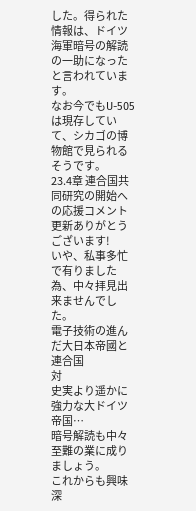した。得られた情報は、ドイツ海軍暗号の解読の一助になったと言われています。
なお今でもU-505は現存していて、シカゴの博物館で見られるそうです。
23.4章 連合国共同研究の開始への応援コメント
更新ありがとうございます!
いや、私事多忙で有りました為、中々拝見出来ませんでした。
電子技術の進んだ大日本帝國と連合国
対
史実より遥かに強力な大ドイツ帝国…
暗号解読も中々至難の業に成りましょう。
これからも興味深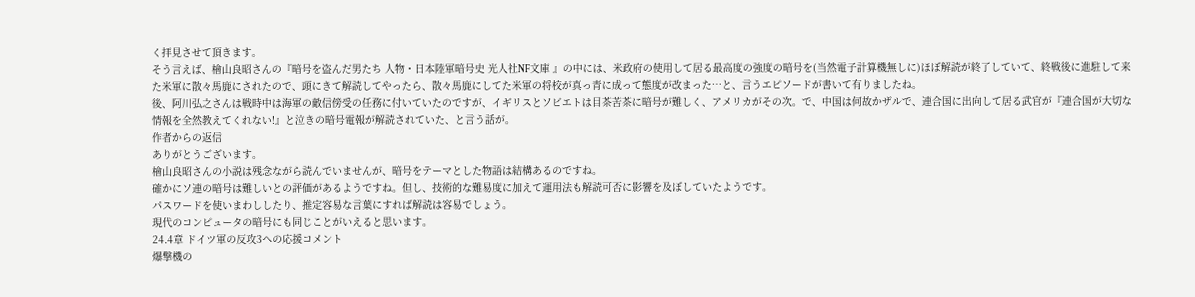く拝見させて頂きます。
そう言えば、檜山良昭さんの『暗号を盗んだ男たち 人物・日本陸軍暗号史 光人社NF文庫 』の中には、米政府の使用して居る最高度の強度の暗号を(当然電子計算機無しに)ほぼ解読が終了していて、終戦後に進駐して来た米軍に散々馬鹿にされたので、頭にきて解読してやったら、散々馬鹿にしてた米軍の将校が真っ青に成って態度が改まった…と、言うエピソードが書いて有りましたね。
後、阿川弘之さんは戦時中は海軍の敵信傍受の任務に付いていたのですが、イギリスとソビエトは目茶苦茶に暗号が難しく、アメリカがその次。で、中国は何故かザルで、連合国に出向して居る武官が『連合国が大切な情報を全然教えてくれない!』と泣きの暗号電報が解読されていた、と言う話が。
作者からの返信
ありがとうございます。
檜山良昭さんの小説は残念ながら読んでいませんが、暗号をテーマとした物語は結構あるのですね。
確かにソ連の暗号は難しいとの評価があるようですね。但し、技術的な難易度に加えて運用法も解読可否に影響を及ぼしていたようです。
パスワードを使いまわししたり、推定容易な言葉にすれば解読は容易でしょう。
現代のコンピュータの暗号にも同じことがいえると思います。
24.4章 ドイツ軍の反攻3への応援コメント
爆撃機の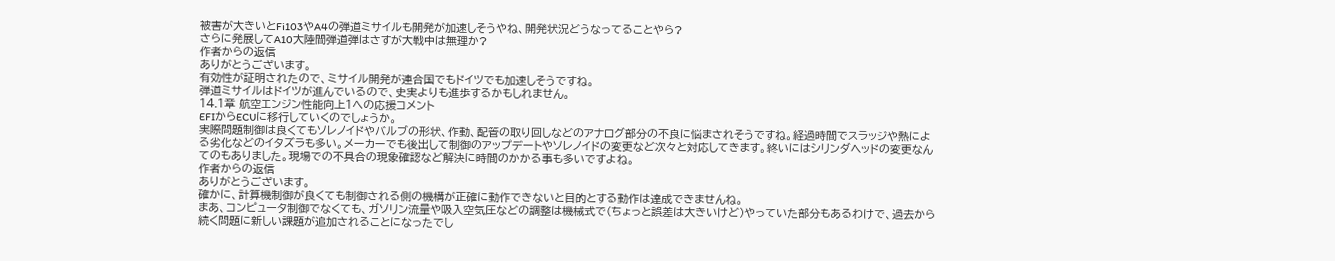被害が大きいとFi103やA4の弾道ミサイルも開発が加速しそうやね、開発状況どうなってることやら?
さらに発展してA10大陸間弾道弾はさすが大戦中は無理か?
作者からの返信
ありがとうございます。
有効性が証明されたので、ミサイル開発が連合国でもドイツでも加速しそうですね。
弾道ミサイルはドイツが進んでいるので、史実よりも進歩するかもしれません。
14.1章 航空エンジン性能向上1への応援コメント
EFIからECUに移行していくのでしょうか。
実際問題制御は良くてもソレノイドやバルブの形状、作動、配管の取り回しなどのアナログ部分の不良に悩まされそうですね。経過時間でスラッジや熱による劣化などのイタズラも多い。メーカーでも後出して制御のアップデートやソレノイドの変更など次々と対応してきます。終いにはシリンダヘッドの変更なんてのもありました。現場での不具合の現象確認など解決に時間のかかる事も多いですよね。
作者からの返信
ありがとうございます。
確かに、計算機制御が良くても制御される側の機構が正確に動作できないと目的とする動作は達成できませんね。
まあ、コンピュータ制御でなくても、ガソリン流量や吸入空気圧などの調整は機械式で(ちょっと誤差は大きいけど)やっていた部分もあるわけで、過去から続く問題に新しい課題が追加されることになったでし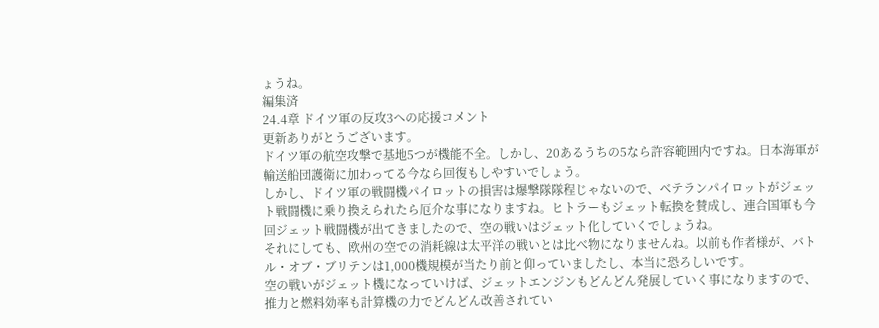ょうね。
編集済
24.4章 ドイツ軍の反攻3への応援コメント
更新ありがとうございます。
ドイツ軍の航空攻撃で基地5つが機能不全。しかし、20あるうちの5なら許容範囲内ですね。日本海軍が輸送船団護衛に加わってる今なら回復もしやすいでしょう。
しかし、ドイツ軍の戦闘機パイロットの損害は爆撃隊隊程じゃないので、ベテランパイロットがジェット戦闘機に乗り換えられたら厄介な事になりますね。ヒトラーもジェット転換を賛成し、連合国軍も今回ジェット戦闘機が出てきましたので、空の戦いはジェット化していくでしょうね。
それにしても、欧州の空での消耗線は太平洋の戦いとは比べ物になりませんね。以前も作者様が、バトル・オブ・ブリテンは1,000機規模が当たり前と仰っていましたし、本当に恐ろしいです。
空の戦いがジェット機になっていけば、ジェットエンジンもどんどん発展していく事になりますので、推力と燃料効率も計算機の力でどんどん改善されてい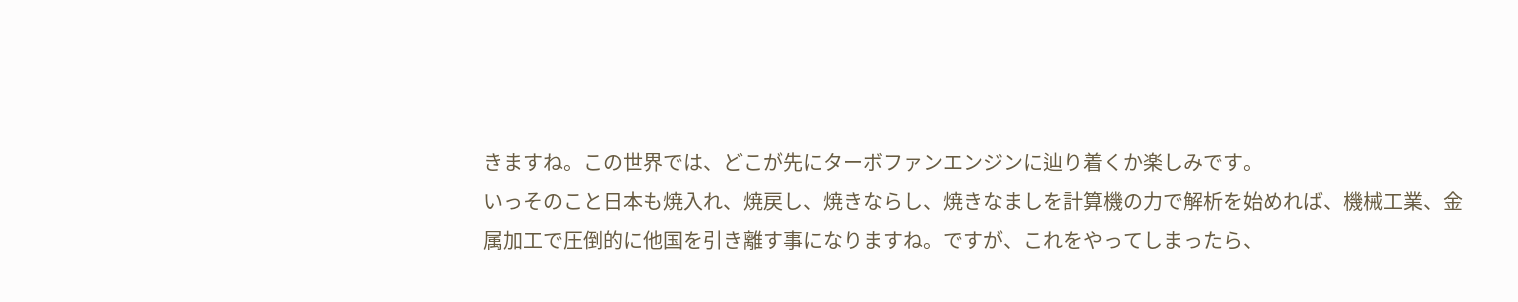きますね。この世界では、どこが先にターボファンエンジンに辿り着くか楽しみです。
いっそのこと日本も焼入れ、焼戻し、焼きならし、焼きなましを計算機の力で解析を始めれば、機械工業、金属加工で圧倒的に他国を引き離す事になりますね。ですが、これをやってしまったら、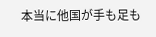本当に他国が手も足も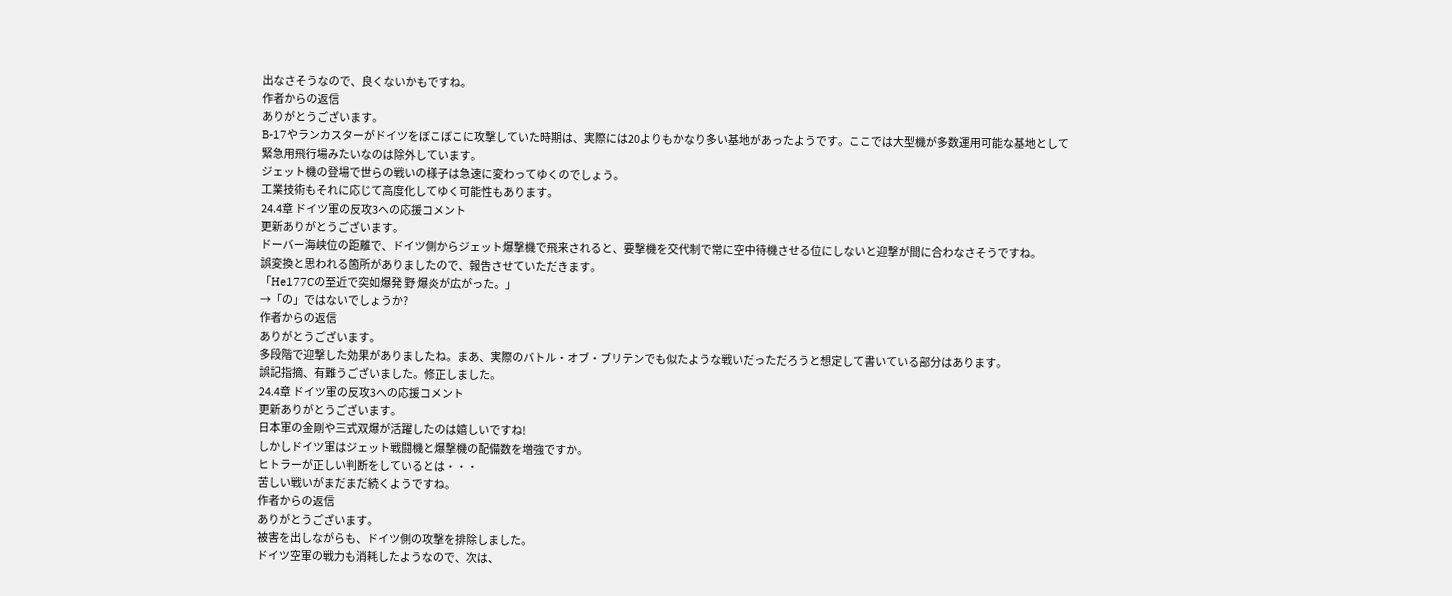出なさそうなので、良くないかもですね。
作者からの返信
ありがとうございます。
B-17やランカスターがドイツをぼこぼこに攻撃していた時期は、実際には20よりもかなり多い基地があったようです。ここでは大型機が多数運用可能な基地として緊急用飛行場みたいなのは除外しています。
ジェット機の登場で世らの戦いの様子は急速に変わってゆくのでしょう。
工業技術もそれに応じて高度化してゆく可能性もあります。
24.4章 ドイツ軍の反攻3への応援コメント
更新ありがとうございます。
ドーバー海峡位の距離で、ドイツ側からジェット爆撃機で飛来されると、要撃機を交代制で常に空中待機させる位にしないと迎撃が間に合わなさそうですね。
誤変換と思われる箇所がありましたので、報告させていただきます。
「He177Cの至近で突如爆発 野 爆炎が広がった。」
→「の」ではないでしょうか?
作者からの返信
ありがとうございます。
多段階で迎撃した効果がありましたね。まあ、実際のバトル・オブ・ブリテンでも似たような戦いだっただろうと想定して書いている部分はあります。
誤記指摘、有難うございました。修正しました。
24.4章 ドイツ軍の反攻3への応援コメント
更新ありがとうございます。
日本軍の金剛や三式双爆が活躍したのは嬉しいですね!
しかしドイツ軍はジェット戦闘機と爆撃機の配備数を増強ですか。
ヒトラーが正しい判断をしているとは・・・
苦しい戦いがまだまだ続くようですね。
作者からの返信
ありがとうございます。
被害を出しながらも、ドイツ側の攻撃を排除しました。
ドイツ空軍の戦力も消耗したようなので、次は、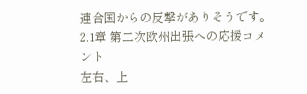連合国からの反撃がありそうです。
2.1章 第二次欧州出張への応援コメント
左右、上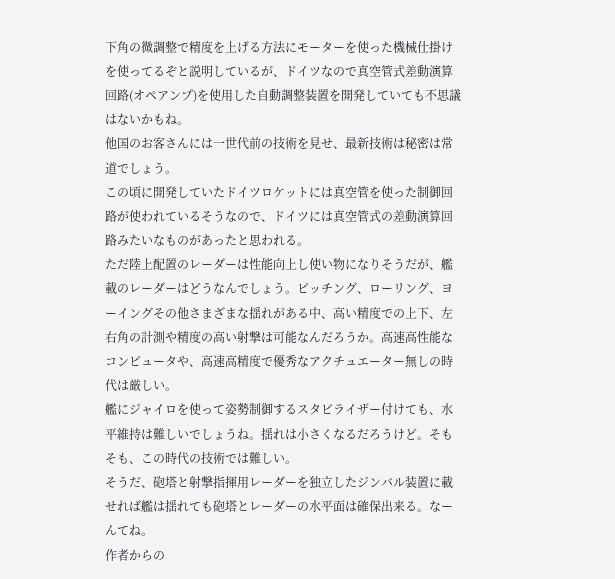下角の微調整で精度を上げる方法にモーターを使った機械仕掛けを使ってるぞと説明しているが、ドイツなので真空管式差動演算回路(オペアンプ)を使用した自動調整装置を開発していても不思議はないかもね。
他国のお客さんには一世代前の技術を見せ、最新技術は秘密は常道でしょう。
この頃に開発していたドイツロケットには真空管を使った制御回路が使われているそうなので、ドイツには真空管式の差動演算回路みたいなものがあったと思われる。
ただ陸上配置のレーダーは性能向上し使い物になりそうだが、艦載のレーダーはどうなんでしょう。ピッチング、ローリング、ヨーイングその他さまざまな揺れがある中、高い精度での上下、左右角の計測や精度の高い射撃は可能なんだろうか。高速高性能なコンピュータや、高速高精度で優秀なアクチュエーター無しの時代は厳しい。
艦にジャイロを使って姿勢制御するスタビライザー付けても、水平維持は難しいでしょうね。揺れは小さくなるだろうけど。そもそも、この時代の技術では難しい。
そうだ、砲塔と射撃指揮用レーダーを独立したジンバル装置に載せれば艦は揺れても砲塔とレーダーの水平面は確保出来る。なーんてね。
作者からの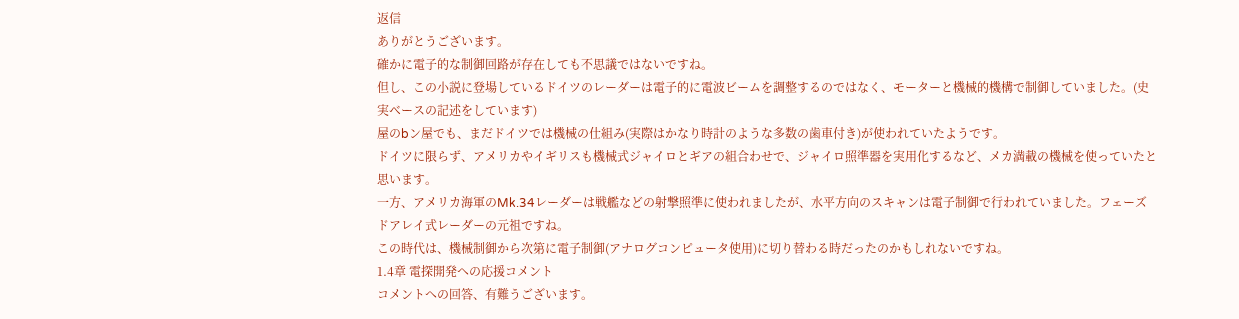返信
ありがとうございます。
確かに電子的な制御回路が存在しても不思議ではないですね。
但し、この小説に登場しているドイツのレーダーは電子的に電波ビームを調整するのではなく、モーターと機械的機構で制御していました。(史実ベースの記述をしています)
屋のbン屋でも、まだドイツでは機械の仕組み(実際はかなり時計のような多数の歯車付き)が使われていたようです。
ドイツに限らず、アメリカやイギリスも機械式ジャイロとギアの組合わせで、ジャイロ照準器を実用化するなど、メカ満載の機械を使っていたと思います。
一方、アメリカ海軍のMk.34レーダーは戦艦などの射撃照準に使われましたが、水平方向のスキャンは電子制御で行われていました。フェーズドアレイ式レーダーの元祖ですね。
この時代は、機械制御から次第に電子制御(アナログコンピュータ使用)に切り替わる時だったのかもしれないですね。
1.4章 電探開発への応援コメント
コメントへの回答、有難うございます。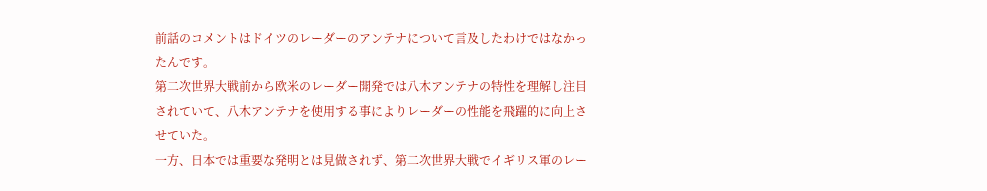前話のコメントはドイツのレーダーのアンテナについて言及したわけではなかったんです。
第二次世界大戦前から欧米のレーダー開発では八木アンテナの特性を理解し注目されていて、八木アンテナを使用する事によりレーダーの性能を飛躍的に向上させていた。
一方、日本では重要な発明とは見做されず、第二次世界大戦でイギリス軍のレー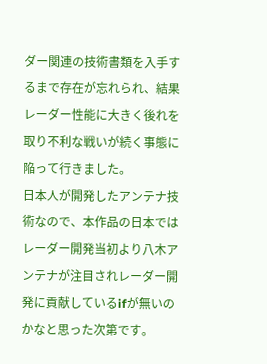ダー関連の技術書類を入手するまで存在が忘れられ、結果レーダー性能に大きく後れを取り不利な戦いが続く事態に陥って行きました。
日本人が開発したアンテナ技術なので、本作品の日本ではレーダー開発当初より八木アンテナが注目されレーダー開発に貢献しているifが無いのかなと思った次第です。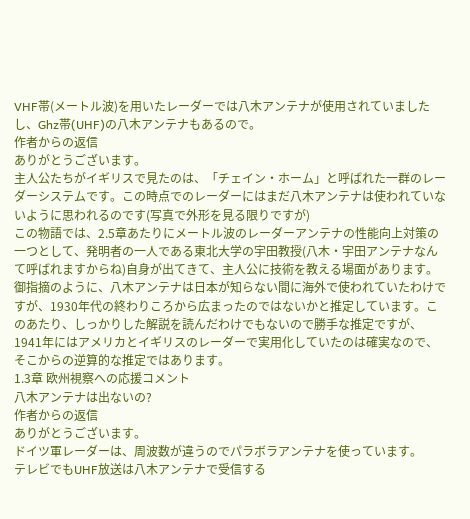VHF帯(メートル波)を用いたレーダーでは八木アンテナが使用されていましたし、Ghz帯(UHF)の八木アンテナもあるので。
作者からの返信
ありがとうございます。
主人公たちがイギリスで見たのは、「チェイン・ホーム」と呼ばれた一群のレーダーシステムです。この時点でのレーダーにはまだ八木アンテナは使われていないように思われるのです(写真で外形を見る限りですが)
この物語では、2.5章あたりにメートル波のレーダーアンテナの性能向上対策の一つとして、発明者の一人である東北大学の宇田教授(八木・宇田アンテナなんて呼ばれますからね)自身が出てきて、主人公に技術を教える場面があります。
御指摘のように、八木アンテナは日本が知らない間に海外で使われていたわけですが、1930年代の終わりころから広まったのではないかと推定しています。このあたり、しっかりした解説を読んだわけでもないので勝手な推定ですが、1941年にはアメリカとイギリスのレーダーで実用化していたのは確実なので、そこからの逆算的な推定ではあります。
1.3章 欧州視察への応援コメント
八木アンテナは出ないの?
作者からの返信
ありがとうございます。
ドイツ軍レーダーは、周波数が違うのでパラボラアンテナを使っています。
テレビでもUHF放送は八木アンテナで受信する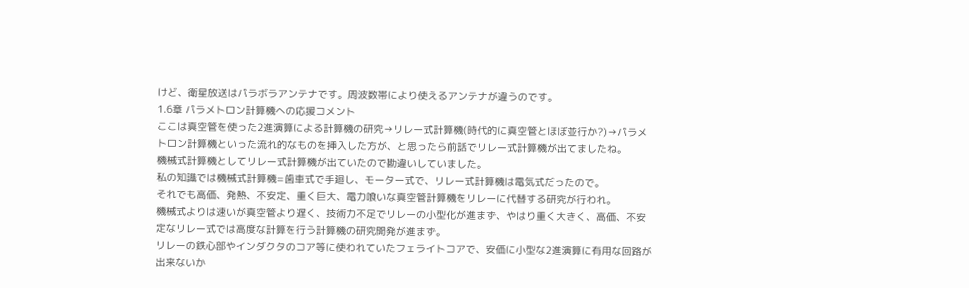けど、衛星放送はパラボラアンテナです。周波数帯により使えるアンテナが違うのです。
1.6章 パラメトロン計算機への応援コメント
ここは真空管を使った2進演算による計算機の研究→リレー式計算機(時代的に真空管とほぼ並行か?)→パラメトロン計算機といった流れ的なものを挿入した方が、と思ったら前話でリレー式計算機が出てましたね。
機械式計算機としてリレー式計算機が出ていたので勘違いしていました。
私の知識では機械式計算機=歯車式で手廻し、モーター式で、リレー式計算機は電気式だったので。
それでも高価、発熱、不安定、重く巨大、電力喰いな真空管計算機をリレーに代替する研究が行われ。
機械式よりは速いが真空管より遅く、技術力不足でリレーの小型化が進まず、やはり重く大きく、高価、不安定なリレー式では高度な計算を行う計算機の研究開発が進まず。
リレーの鉄心部やインダクタのコア等に使われていたフェライトコアで、安価に小型な2進演算に有用な回路が出来ないか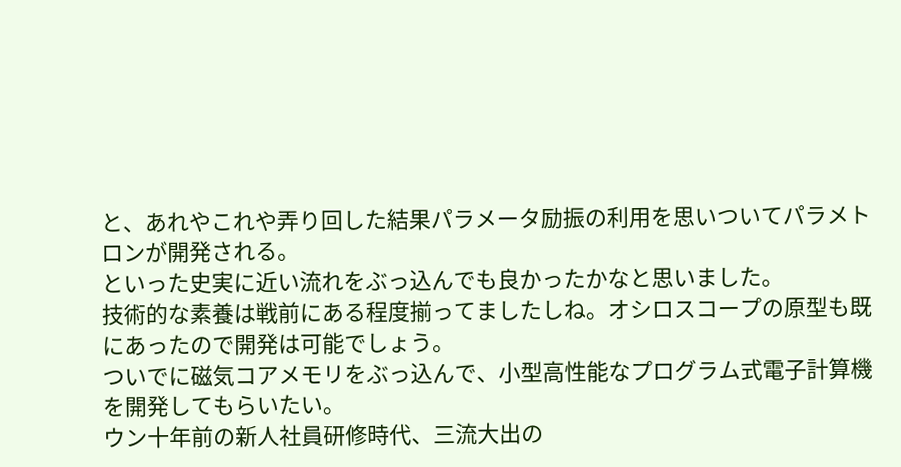と、あれやこれや弄り回した結果パラメータ励振の利用を思いついてパラメトロンが開発される。
といった史実に近い流れをぶっ込んでも良かったかなと思いました。
技術的な素養は戦前にある程度揃ってましたしね。オシロスコープの原型も既にあったので開発は可能でしょう。
ついでに磁気コアメモリをぶっ込んで、小型高性能なプログラム式電子計算機を開発してもらいたい。
ウン十年前の新人社員研修時代、三流大出の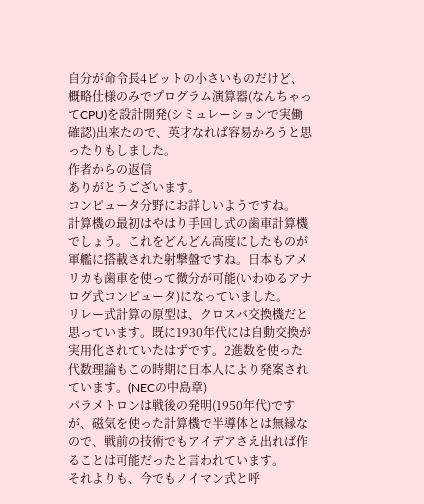自分が命令長4ビットの小さいものだけど、概略仕様のみでプログラム演算器(なんちゃってCPU)を設計開発(シミュレーションで実働確認)出来たので、英才なれば容易かろうと思ったりもしました。
作者からの返信
ありがとうございます。
コンピュータ分野にお詳しいようですね。
計算機の最初はやはり手回し式の歯車計算機でしょう。これをどんどん高度にしたものが軍艦に搭載された射撃盤ですね。日本もアメリカも歯車を使って微分が可能(いわゆるアナログ式コンピュータ)になっていました。
リレー式計算の原型は、クロスバ交換機だと思っています。既に1930年代には自動交換が実用化されていたはずです。2進数を使った代数理論もこの時期に日本人により発案されています。(NECの中島章)
パラメトロンは戦後の発明(1950年代)ですが、磁気を使った計算機で半導体とは無縁なので、戦前の技術でもアイデアさえ出れば作ることは可能だったと言われています。
それよりも、今でもノイマン式と呼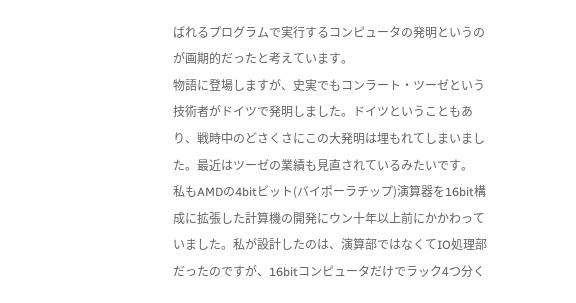ばれるプログラムで実行するコンピュータの発明というのが画期的だったと考えています。
物語に登場しますが、史実でもコンラート・ツーゼという技術者がドイツで発明しました。ドイツということもあり、戦時中のどさくさにこの大発明は埋もれてしまいました。最近はツーゼの業績も見直されているみたいです。
私もAMDの4bitビット(バイポーラチップ)演算器を16bit構成に拡張した計算機の開発にウン十年以上前にかかわっていました。私が設計したのは、演算部ではなくてIO処理部だったのですが、16bitコンピュータだけでラック4つ分く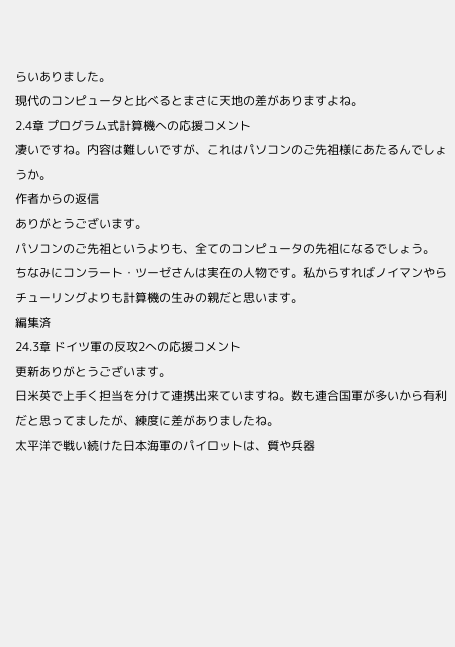らいありました。
現代のコンピュータと比べるとまさに天地の差がありますよね。
2.4章 プログラム式計算機への応援コメント
凄いですね。内容は難しいですが、これはパソコンのご先祖様にあたるんでしょうか。
作者からの返信
ありがとうございます。
パソコンのご先祖というよりも、全てのコンピュータの先祖になるでしょう。
ちなみにコンラート・ツーゼさんは実在の人物です。私からすればノイマンやらチューリングよりも計算機の生みの親だと思います。
編集済
24.3章 ドイツ軍の反攻2への応援コメント
更新ありがとうございます。
日米英で上手く担当を分けて連携出来ていますね。数も連合国軍が多いから有利だと思ってましたが、練度に差がありましたね。
太平洋で戦い続けた日本海軍のパイロットは、質や兵器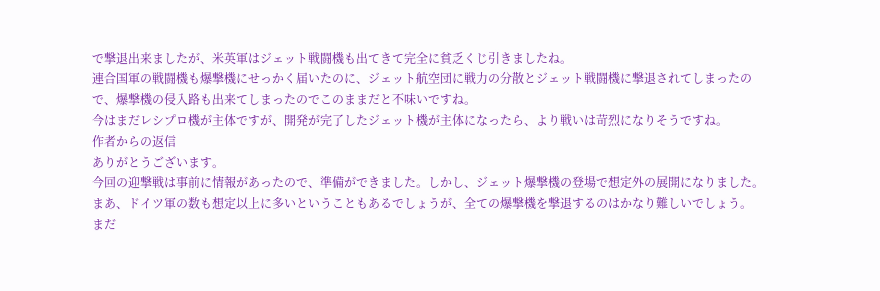で撃退出来ましたが、米英軍はジェット戦闘機も出てきて完全に貧乏くじ引きましたね。
連合国軍の戦闘機も爆撃機にせっかく届いたのに、ジェット航空団に戦力の分散とジェット戦闘機に撃退されてしまったので、爆撃機の侵入路も出来てしまったのでこのままだと不味いですね。
今はまだレシプロ機が主体ですが、開発が完了したジェット機が主体になったら、より戦いは苛烈になりそうですね。
作者からの返信
ありがとうございます。
今回の迎撃戦は事前に情報があったので、準備ができました。しかし、ジェット爆撃機の登場で想定外の展開になりました。
まあ、ドイツ軍の数も想定以上に多いということもあるでしょうが、全ての爆撃機を撃退するのはかなり難しいでしょう。
まだ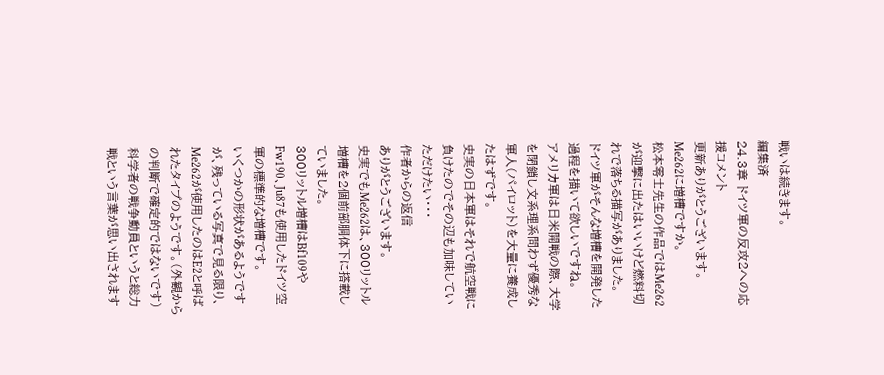戦いは続きます。
編集済
24.3章 ドイツ軍の反攻2への応援コメント
更新ありがとうございます。
Me262に増槽ですか。
松本零士先生の作品ではMe262が迎撃に出たはいいけど燃料切れで落ちる描写がありました。
ドイツ軍がそんな増槽を開発した過程を描いて欲しいですね。
アメリカ軍は日米開戦の際、大学を閉鎖し文系理系問わず優秀な軍人(パイロット)を大量に養成したはずです。
史実の日本軍はそれで航空戦に負けたのでその辺も加味していただけたい・・・
作者からの返信
ありがとうございます。
史実でもMe262は、300リットル増槽を2個前部胴体下に搭載していました。
300リットル増槽はBf109やFw190、Ju87も使用したドイツ空軍の標準的な増槽です。
いくつかの形状があるようですが、残っている写真で見る限り、Me262が使用したのはE2と呼ばれたタイプのようです。(外観からの判断で確定的ではないです)
科学者の戦争動員というと総力戦という言葉が思い出されます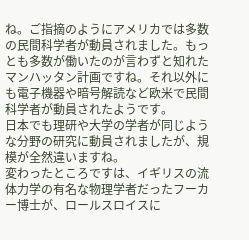ね。ご指摘のようにアメリカでは多数の民間科学者が動員されました。もっとも多数が働いたのが言わずと知れたマンハッタン計画ですね。それ以外にも電子機器や暗号解読など欧米で民間科学者が動員されたようです。
日本でも理研や大学の学者が同じような分野の研究に動員されましたが、規模が全然違いますね。
変わったところですは、イギリスの流体力学の有名な物理学者だったフーカー博士が、ロールスロイスに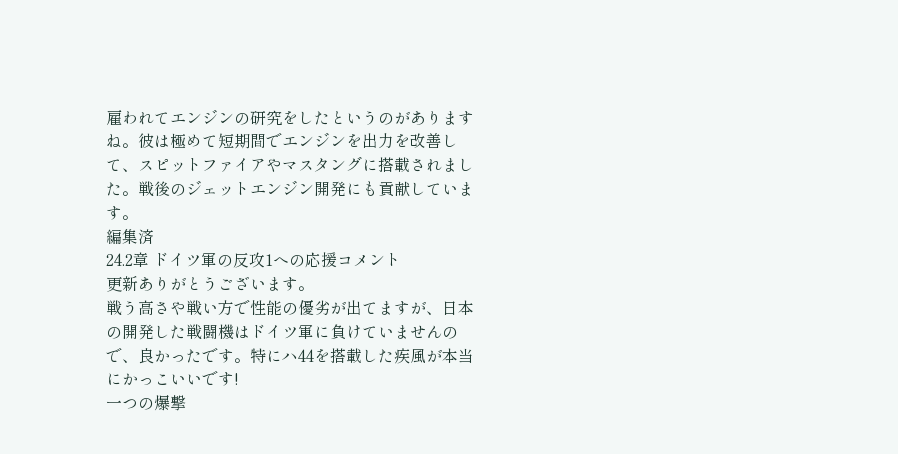雇われてエンジンの研究をしたというのがありますね。彼は極めて短期間でエンジンを出力を改善して、スピットファイアやマスタングに搭載されました。戦後のジェットエンジン開発にも貢献しています。
編集済
24.2章 ドイツ軍の反攻1への応援コメント
更新ありがとうございます。
戦う高さや戦い方で性能の優劣が出てますが、日本の開発した戦闘機はドイツ軍に負けていませんので、良かったです。特にハ44を搭載した疾風が本当にかっこいいです!
一つの爆撃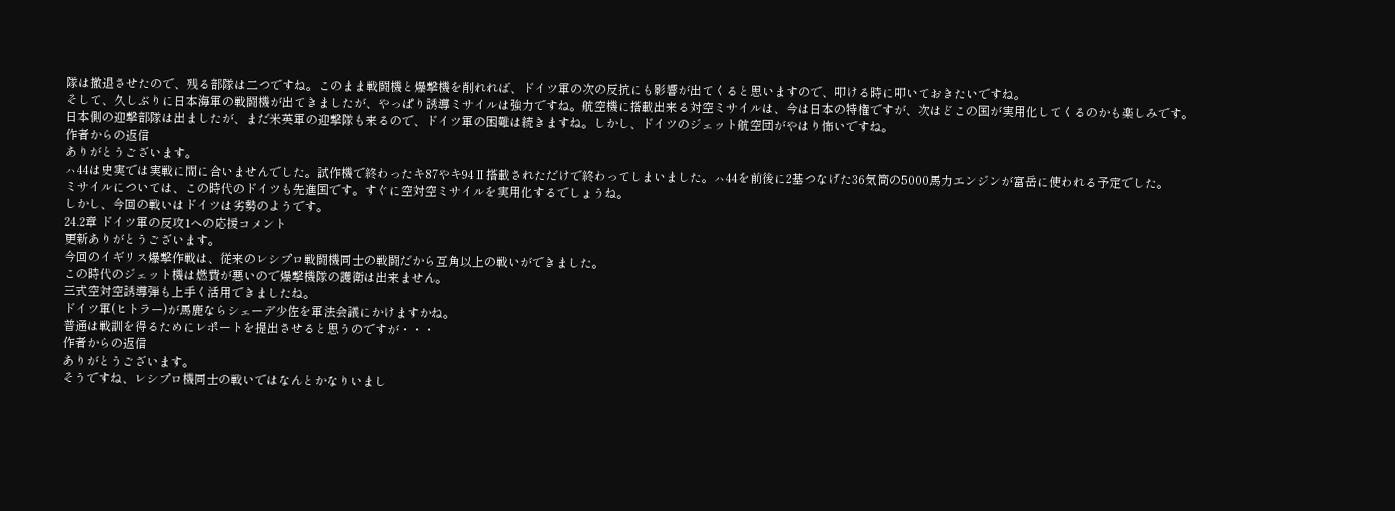隊は撤退させたので、残る部隊は二つですね。このまま戦闘機と爆撃機を削れれば、ドイツ軍の次の反抗にも影響が出てくると思いますので、叩ける時に叩いておきたいですね。
そして、久しぶりに日本海軍の戦闘機が出てきましたが、やっぱり誘導ミサイルは強力ですね。航空機に搭載出来る対空ミサイルは、今は日本の特権ですが、次はどこの国が実用化してくるのかも楽しみです。
日本側の迎撃部隊は出ましたが、まだ米英軍の迎撃隊も来るので、ドイツ軍の困難は続きますね。しかし、ドイツのジェット航空団がやはり怖いですね。
作者からの返信
ありがとうございます。
ㇵ44は史実では実戦に間に合いませんでした。試作機で終わったキ87やキ94Ⅱ搭載されただけで終わってしまいました。ㇵ44を前後に2基つなげた36気筒の5000馬力エンジンが富岳に使われる予定でした。
ミサイルについては、この時代のドイツも先進国です。すぐに空対空ミサイルを実用化するでしょうね。
しかし、今回の戦いはドイツは劣勢のようです。
24.2章 ドイツ軍の反攻1への応援コメント
更新ありがとうございます。
今回のイギリス爆撃作戦は、従来のレシプロ戦闘機同士の戦闘だから互角以上の戦いができました。
この時代のジェット機は燃費が悪いので爆撃機隊の護衛は出来ません。
三式空対空誘導弾も上手く活用できましたね。
ドイツ軍(ヒトラー)が馬鹿ならシェーデ少佐を軍法会議にかけますかね。
普通は戦訓を得るためにレポートを提出させると思うのですが・・・
作者からの返信
ありがとうございます。
そうですね、レシプロ機同士の戦いではなんとかなりいまし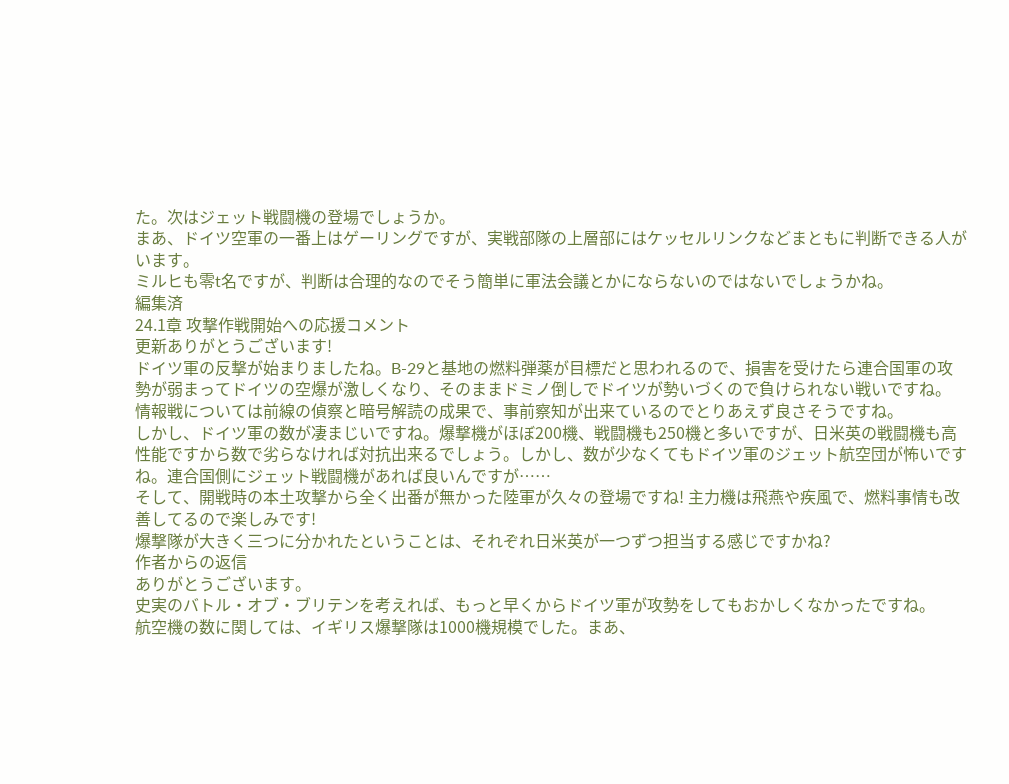た。次はジェット戦闘機の登場でしょうか。
まあ、ドイツ空軍の一番上はゲーリングですが、実戦部隊の上層部にはケッセルリンクなどまともに判断できる人がいます。
ミルヒも零t名ですが、判断は合理的なのでそう簡単に軍法会議とかにならないのではないでしょうかね。
編集済
24.1章 攻撃作戦開始への応援コメント
更新ありがとうございます!
ドイツ軍の反撃が始まりましたね。B-29と基地の燃料弾薬が目標だと思われるので、損害を受けたら連合国軍の攻勢が弱まってドイツの空爆が激しくなり、そのままドミノ倒しでドイツが勢いづくので負けられない戦いですね。
情報戦については前線の偵察と暗号解読の成果で、事前察知が出来ているのでとりあえず良さそうですね。
しかし、ドイツ軍の数が凄まじいですね。爆撃機がほぼ200機、戦闘機も250機と多いですが、日米英の戦闘機も高性能ですから数で劣らなければ対抗出来るでしょう。しかし、数が少なくてもドイツ軍のジェット航空団が怖いですね。連合国側にジェット戦闘機があれば良いんですが……
そして、開戦時の本土攻撃から全く出番が無かった陸軍が久々の登場ですね! 主力機は飛燕や疾風で、燃料事情も改善してるので楽しみです!
爆撃隊が大きく三つに分かれたということは、それぞれ日米英が一つずつ担当する感じですかね?
作者からの返信
ありがとうございます。
史実のバトル・オブ・ブリテンを考えれば、もっと早くからドイツ軍が攻勢をしてもおかしくなかったですね。
航空機の数に関しては、イギリス爆撃隊は1000機規模でした。まあ、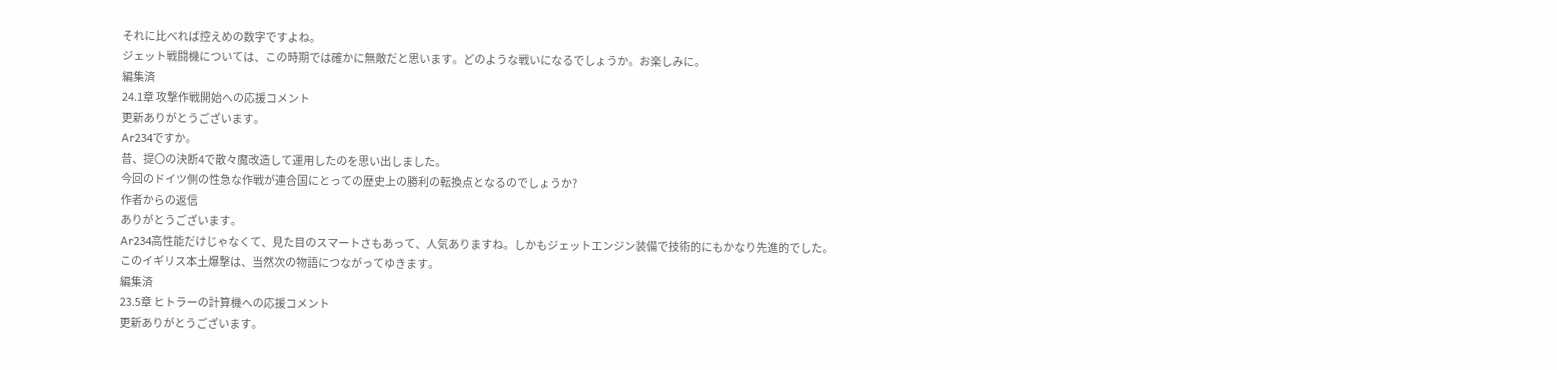それに比べれば控えめの数字ですよね。
ジェット戦闘機については、この時期では確かに無敵だと思います。どのような戦いになるでしょうか。お楽しみに。
編集済
24.1章 攻撃作戦開始への応援コメント
更新ありがとうございます。
Ar234ですか。
昔、提〇の決断4で散々魔改造して運用したのを思い出しました。
今回のドイツ側の性急な作戦が連合国にとっての歴史上の勝利の転換点となるのでしょうか?
作者からの返信
ありがとうございます。
Ar234高性能だけじゃなくて、見た目のスマートさもあって、人気ありますね。しかもジェットエンジン装備で技術的にもかなり先進的でした。
このイギリス本土爆撃は、当然次の物語につながってゆきます。
編集済
23.5章 ヒトラーの計算機への応援コメント
更新ありがとうございます。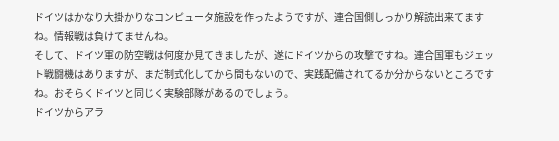ドイツはかなり大掛かりなコンピュータ施設を作ったようですが、連合国側しっかり解読出来てますね。情報戦は負けてませんね。
そして、ドイツ軍の防空戦は何度か見てきましたが、遂にドイツからの攻撃ですね。連合国軍もジェット戦闘機はありますが、まだ制式化してから間もないので、実践配備されてるか分からないところですね。おそらくドイツと同じく実験部隊があるのでしょう。
ドイツからアラ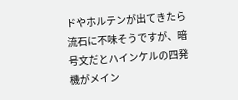ドやホルテンが出てきたら流石に不味そうですが、暗号文だとハインケルの四発機がメイン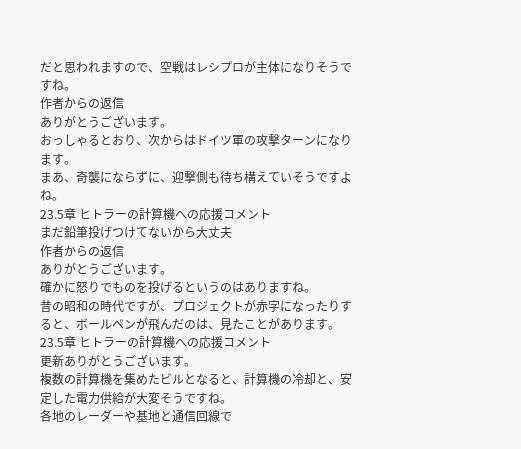だと思われますので、空戦はレシプロが主体になりそうですね。
作者からの返信
ありがとうございます。
おっしゃるとおり、次からはドイツ軍の攻撃ターンになります。
まあ、奇襲にならずに、迎撃側も待ち構えていそうですよね。
23.5章 ヒトラーの計算機への応援コメント
まだ鉛筆投げつけてないから大丈夫
作者からの返信
ありがとうございます。
確かに怒りでものを投げるというのはありますね。
昔の昭和の時代ですが、プロジェクトが赤字になったりすると、ボールペンが飛んだのは、見たことがあります。
23.5章 ヒトラーの計算機への応援コメント
更新ありがとうございます。
複数の計算機を集めたビルとなると、計算機の冷却と、安定した電力供給が大変そうですね。
各地のレーダーや基地と通信回線で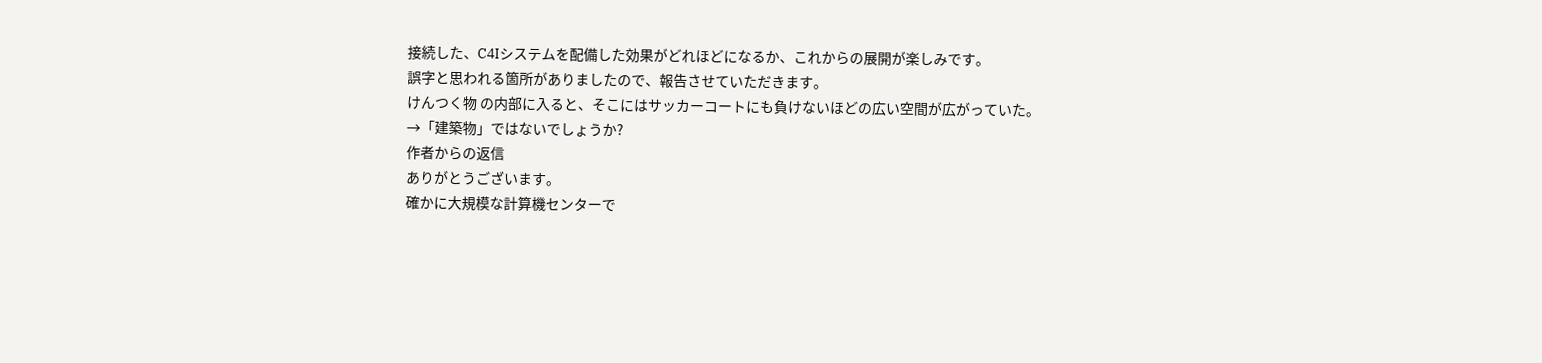接続した、C4Iシステムを配備した効果がどれほどになるか、これからの展開が楽しみです。
誤字と思われる箇所がありましたので、報告させていただきます。
けんつく物 の内部に入ると、そこにはサッカーコートにも負けないほどの広い空間が広がっていた。
→「建築物」ではないでしょうか?
作者からの返信
ありがとうございます。
確かに大規模な計算機センターで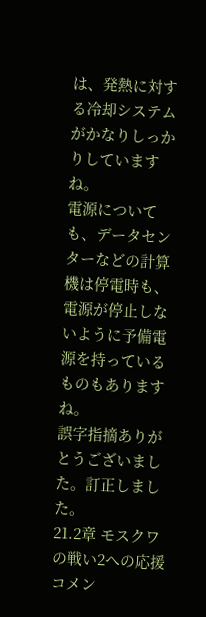は、発熱に対する冷却システムがかなりしっかりしていますね。
電源についても、データセンターなどの計算機は停電時も、電源が停止しないように予備電源を持っているものもありますね。
誤字指摘ありがとうございました。訂正しました。
21.2章 モスクワの戦い2への応援コメン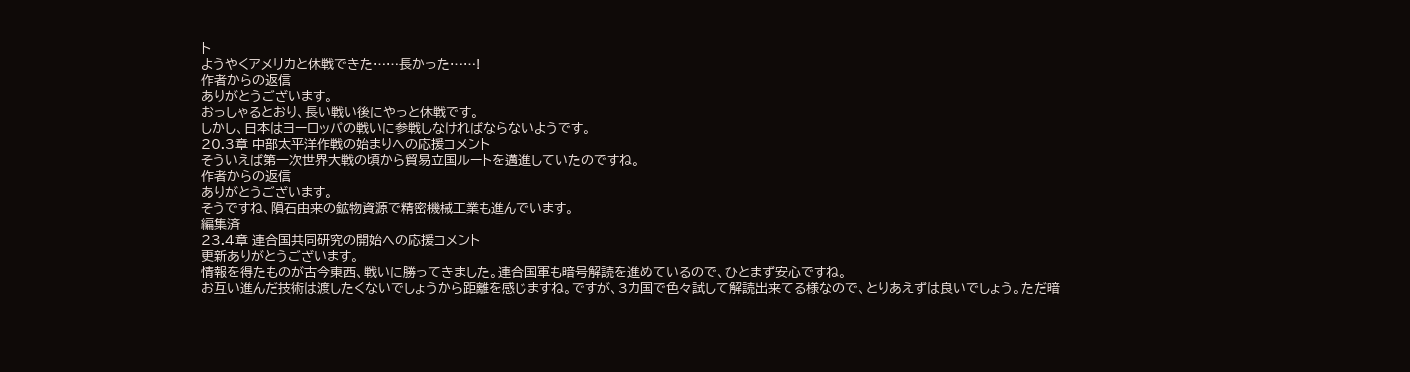ト
ようやくアメリカと休戦できた……長かった……!
作者からの返信
ありがとうございます。
おっしゃるとおり、長い戦い後にやっと休戦です。
しかし、日本はヨーロッパの戦いに参戦しなければならないようです。
20.3章 中部太平洋作戦の始まりへの応援コメント
そういえば第一次世界大戦の頃から貿易立国ルートを邁進していたのですね。
作者からの返信
ありがとうございます。
そうですね、隕石由来の鉱物資源で精密機械工業も進んでいます。
編集済
23.4章 連合国共同研究の開始への応援コメント
更新ありがとうございます。
情報を得たものが古今東西、戦いに勝ってきました。連合国軍も暗号解読を進めているので、ひとまず安心ですね。
お互い進んだ技術は渡したくないでしょうから距離を感じますね。ですが、3カ国で色々試して解読出来てる様なので、とりあえずは良いでしょう。ただ暗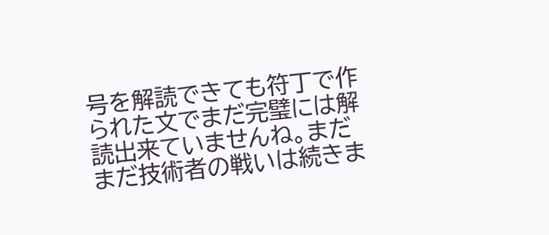号を解読できても符丁で作られた文でまだ完璧には解読出来ていませんね。まだまだ技術者の戦いは続きま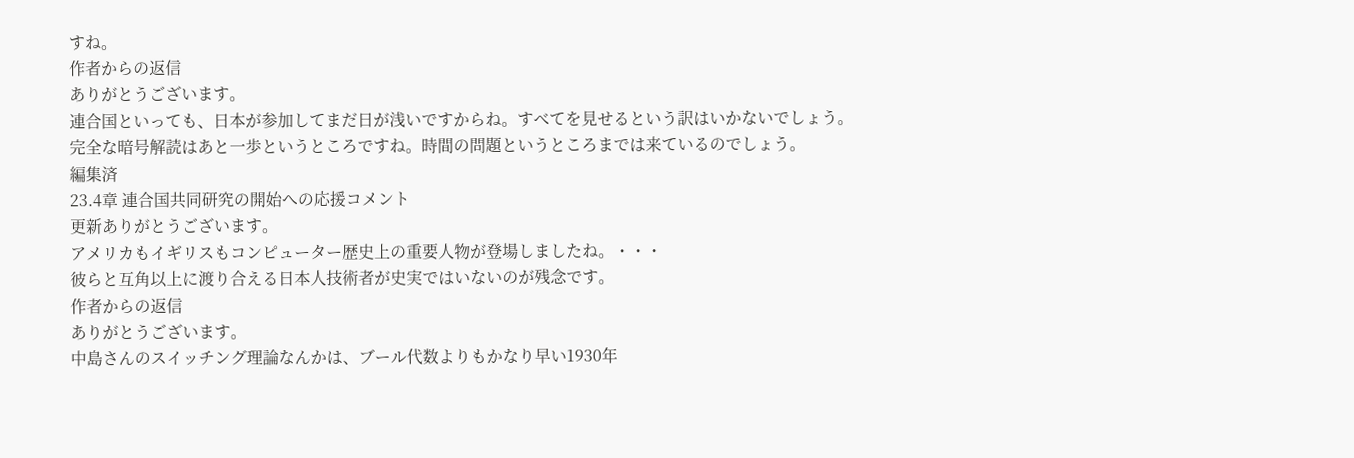すね。
作者からの返信
ありがとうございます。
連合国といっても、日本が参加してまだ日が浅いですからね。すべてを見せるという訳はいかないでしょう。
完全な暗号解読はあと一歩というところですね。時間の問題というところまでは来ているのでしょう。
編集済
23.4章 連合国共同研究の開始への応援コメント
更新ありがとうございます。
アメリカもイギリスもコンピューター歴史上の重要人物が登場しましたね。・・・
彼らと互角以上に渡り合える日本人技術者が史実ではいないのが残念です。
作者からの返信
ありがとうございます。
中島さんのスイッチング理論なんかは、ブール代数よりもかなり早い1930年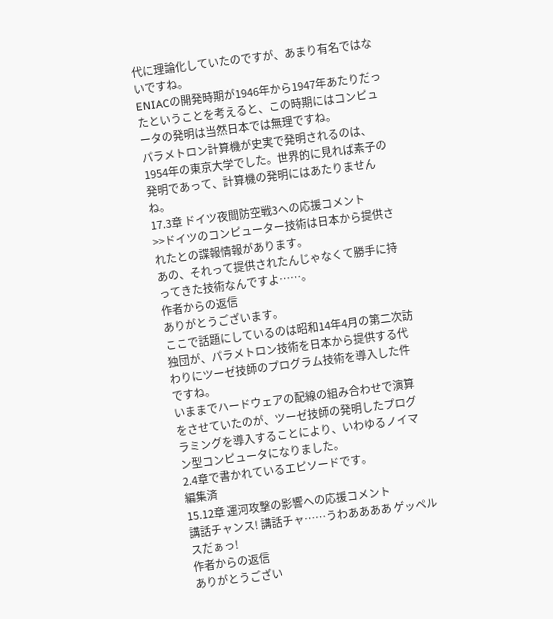代に理論化していたのですが、あまり有名ではないですね。
ENIACの開発時期が1946年から1947年あたりだったということを考えると、この時期にはコンピュータの発明は当然日本では無理ですね。
パラメトロン計算機が史実で発明されるのは、1954年の東京大学でした。世界的に見れば素子の発明であって、計算機の発明にはあたりませんね。
17.3章 ドイツ夜間防空戦3への応援コメント
>>ドイツのコンピューター技術は日本から提供されたとの諜報情報があります。
あの、それって提供されたんじゃなくて勝手に持ってきた技術なんですよ……。
作者からの返信
ありがとうございます。
ここで話題にしているのは昭和14年4月の第二次訪独団が、パラメトロン技術を日本から提供する代わりにツーゼ技師のプログラム技術を導入した件ですね。
いままでハードウェアの配線の組み合わせで演算をさせていたのが、ツーゼ技師の発明したプログラミングを導入することにより、いわゆるノイマン型コンピュータになりました。
2.4章で書かれているエピソードです。
編集済
15.12章 運河攻撃の影響への応援コメント
講話チャンス! 講話チャ……うわああああ ゲッペルスだぁっ!
作者からの返信
ありがとうござい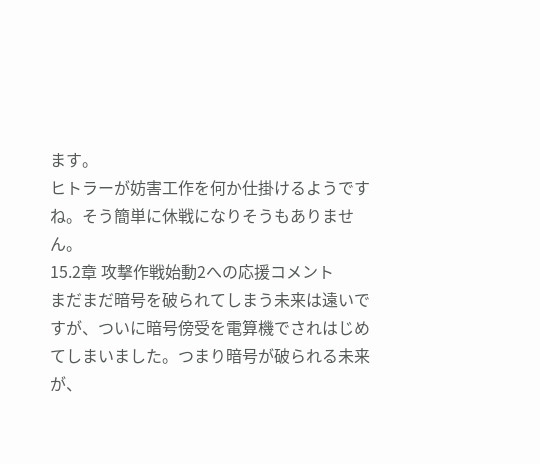ます。
ヒトラーが妨害工作を何か仕掛けるようですね。そう簡単に休戦になりそうもありません。
15.2章 攻撃作戦始動2への応援コメント
まだまだ暗号を破られてしまう未来は遠いですが、ついに暗号傍受を電算機でされはじめてしまいました。つまり暗号が破られる未来が、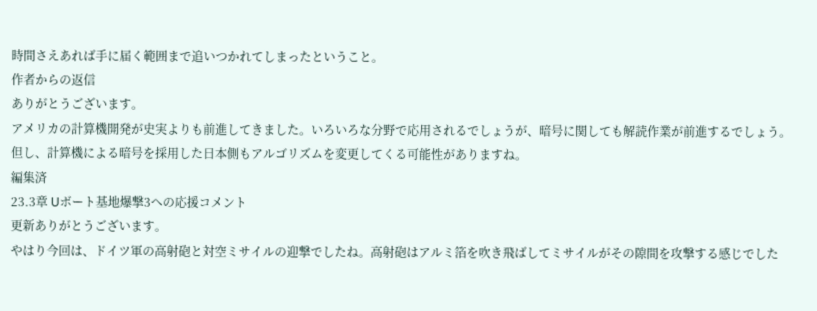時間さえあれば手に届く範囲まで追いつかれてしまったということ。
作者からの返信
ありがとうございます。
アメリカの計算機開発が史実よりも前進してきました。いろいろな分野で応用されるでしょうが、暗号に関しても解読作業が前進するでしょう。
但し、計算機による暗号を採用した日本側もアルゴリズムを変更してくる可能性がありますね。
編集済
23.3章 Uボート基地爆撃3への応援コメント
更新ありがとうございます。
やはり今回は、ドイツ軍の高射砲と対空ミサイルの迎撃でしたね。高射砲はアルミ箔を吹き飛ばしてミサイルがその隙間を攻撃する感じでした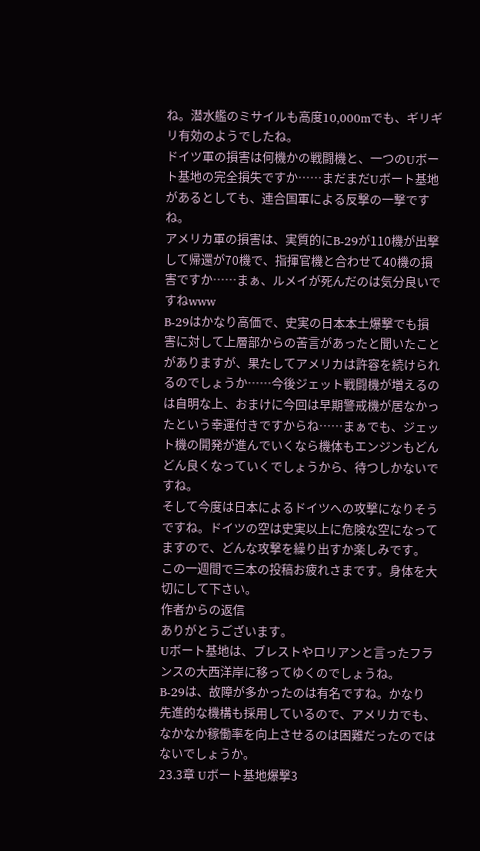ね。潜水艦のミサイルも高度10,000mでも、ギリギリ有効のようでしたね。
ドイツ軍の損害は何機かの戦闘機と、一つのUボート基地の完全損失ですか……まだまだUボート基地があるとしても、連合国軍による反撃の一撃ですね。
アメリカ軍の損害は、実質的にB-29が110機が出撃して帰還が70機で、指揮官機と合わせて40機の損害ですか……まぁ、ルメイが死んだのは気分良いですねwww
B-29はかなり高価で、史実の日本本土爆撃でも損害に対して上層部からの苦言があったと聞いたことがありますが、果たしてアメリカは許容を続けられるのでしょうか……今後ジェット戦闘機が増えるのは自明な上、おまけに今回は早期警戒機が居なかったという幸運付きですからね……まぁでも、ジェット機の開発が進んでいくなら機体もエンジンもどんどん良くなっていくでしょうから、待つしかないですね。
そして今度は日本によるドイツへの攻撃になりそうですね。ドイツの空は史実以上に危険な空になってますので、どんな攻撃を繰り出すか楽しみです。
この一週間で三本の投稿お疲れさまです。身体を大切にして下さい。
作者からの返信
ありがとうございます。
Uボート基地は、ブレストやロリアンと言ったフランスの大西洋岸に移ってゆくのでしょうね。
B-29は、故障が多かったのは有名ですね。かなり先進的な機構も採用しているので、アメリカでも、なかなか稼働率を向上させるのは困難だったのではないでしょうか。
23.3章 Uボート基地爆撃3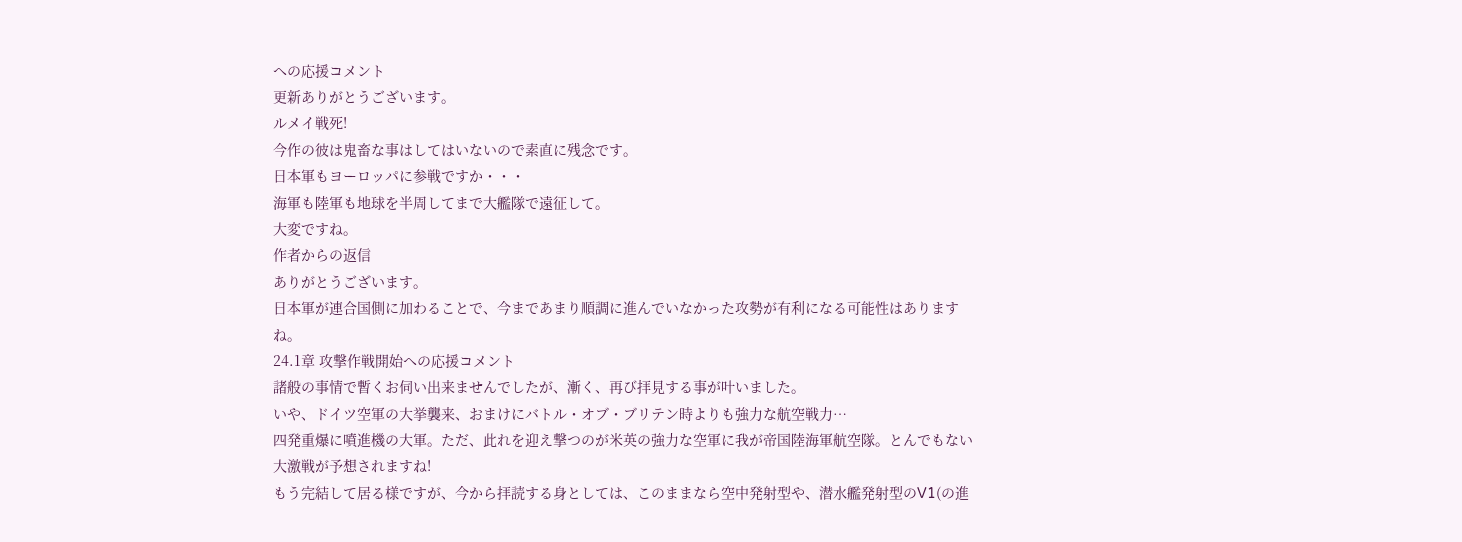への応援コメント
更新ありがとうございます。
ルメイ戦死!
今作の彼は鬼畜な事はしてはいないので素直に残念です。
日本軍もヨーロッパに参戦ですか・・・
海軍も陸軍も地球を半周してまで大艦隊で遠征して。
大変ですね。
作者からの返信
ありがとうございます。
日本軍が連合国側に加わることで、今まであまり順調に進んでいなかった攻勢が有利になる可能性はありますね。
24.1章 攻撃作戦開始への応援コメント
諸般の事情で暫くお伺い出来ませんでしたが、漸く、再び拝見する事が叶いました。
いや、ドイツ空軍の大挙襲来、おまけにバトル・オブ・ブリテン時よりも強力な航空戦力…
四発重爆に噴進機の大軍。ただ、此れを迎え撃つのが米英の強力な空軍に我が帝国陸海軍航空隊。とんでもない大激戦が予想されますね!
もう完結して居る様ですが、今から拝読する身としては、このままなら空中発射型や、潜水艦発射型のV1(の進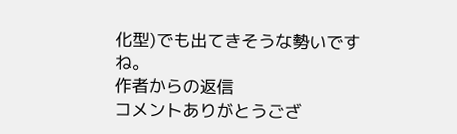化型)でも出てきそうな勢いですね。
作者からの返信
コメントありがとうござ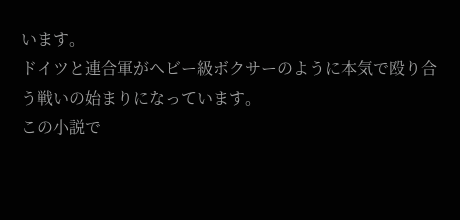います。
ドイツと連合軍がヘビー級ボクサーのように本気で殴り合う戦いの始まりになっています。
この小説で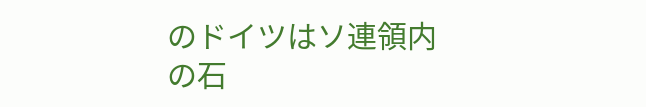のドイツはソ連領内の石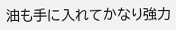油も手に入れてかなり強力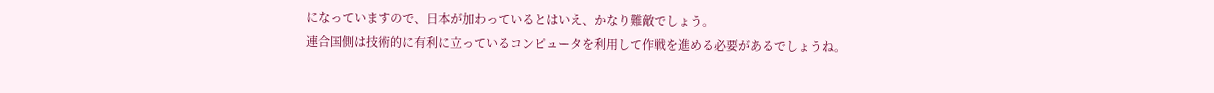になっていますので、日本が加わっているとはいえ、かなり難敵でしょう。
連合国側は技術的に有利に立っているコンピュータを利用して作戦を進める必要があるでしょうね。